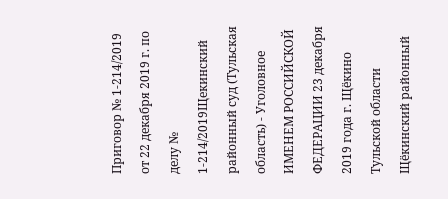Приговор № 1-214/2019 от 22 декабря 2019 г. по делу № 1-214/2019Щекинский районный суд (Тульская область) - Уголовное ИМЕНЕМ РОССИЙСКОЙ ФЕДЕРАЦИИ 23 декабря 2019 года г. Щёкино Тульской области Щёкинский районный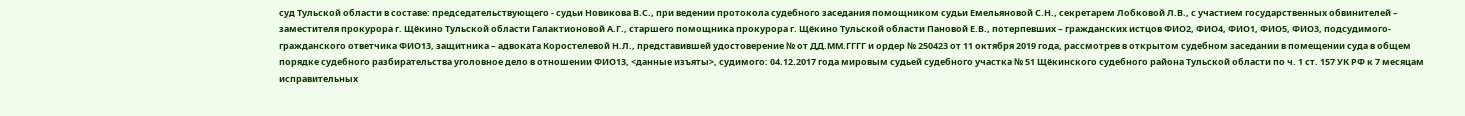суд Тульской области в составе: председательствующего - судьи Новикова В.С., при ведении протокола судебного заседания помощником судьи Емельяновой С.Н., секретарем Лобковой Л.В., с участием государственных обвинителей – заместителя прокурора г. Щёкино Тульской области Галактионовой А.Г., старшего помощника прокурора г. Щёкино Тульской области Пановой Е.В., потерпевших – гражданских истцов ФИО2, ФИО4, ФИО1, ФИО5, ФИО3, подсудимого-гражданского ответчика ФИО13, защитника – адвоката Коростелевой Н.Л., представившей удостоверение № от ДД.ММ.ГГГГ и ордер № 250423 от 11 октября 2019 года, рассмотрев в открытом судебном заседании в помещении суда в общем порядке судебного разбирательства уголовное дело в отношении ФИО13, <данные изъяты>, судимого: 04.12.2017 года мировым судьей судебного участка № 51 Щёкинского судебного района Тульской области по ч. 1 ст. 157 УК РФ к 7 месяцам исправительных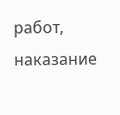работ, наказание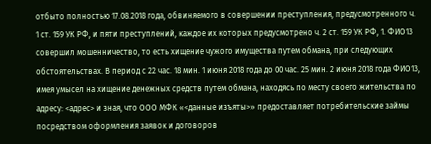отбыто полностью 17.08.2018 года, обвиняемого в совершении преступления, предусмотренного ч. 1 ст. 159 УК РФ, и пяти преступлений, каждое их которых предусмотрено ч. 2 ст. 159 УК РФ, 1. ФИО13 совершил мошенничество, то есть хищение чужого имущества путем обмана, при следующих обстоятельствах. В период с 22 час. 18 мин. 1 июня 2018 года до 00 час. 25 мин. 2 июня 2018 года ФИО13, имея умысел на хищение денежных средств путем обмана, находясь по месту своего жительства по адресу: <адрес> и зная, что ООО МФК «<данные изъяты>» предоставляет потребительские займы посредством оформления заявок и договоров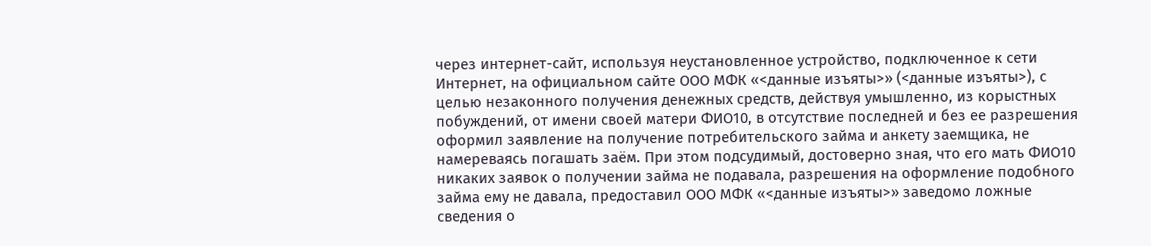через интернет-сайт, используя неустановленное устройство, подключенное к сети Интернет, на официальном сайте ООО МФК «<данные изъяты>» (<данные изъяты>), с целью незаконного получения денежных средств, действуя умышленно, из корыстных побуждений, от имени своей матери ФИО10, в отсутствие последней и без ее разрешения оформил заявление на получение потребительского займа и анкету заемщика, не намереваясь погашать заём. При этом подсудимый, достоверно зная, что его мать ФИО10 никаких заявок о получении займа не подавала, разрешения на оформление подобного займа ему не давала, предоставил ООО МФК «<данные изъяты>» заведомо ложные сведения о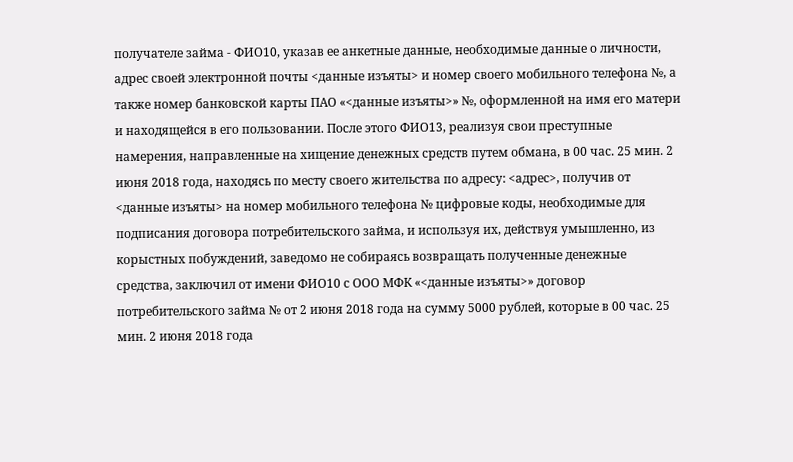получателе займа - ФИО10, указав ее анкетные данные, необходимые данные о личности, адрес своей электронной почты <данные изъяты> и номер своего мобильного телефона №, а также номер банковской карты ПАО «<данные изъяты>» №, оформленной на имя его матери и находящейся в его пользовании. После этого ФИО13, реализуя свои преступные намерения, направленные на хищение денежных средств путем обмана, в 00 час. 25 мин. 2 июня 2018 года, находясь по месту своего жительства по адресу: <адрес>, получив от <данные изъяты> на номер мобильного телефона № цифровые коды, необходимые для подписания договора потребительского займа, и используя их, действуя умышленно, из корыстных побуждений, заведомо не собираясь возвращать полученные денежные средства, заключил от имени ФИО10 с ООО МФК «<данные изъяты>» договор потребительского займа № от 2 июня 2018 года на сумму 5000 рублей, которые в 00 час. 25 мин. 2 июня 2018 года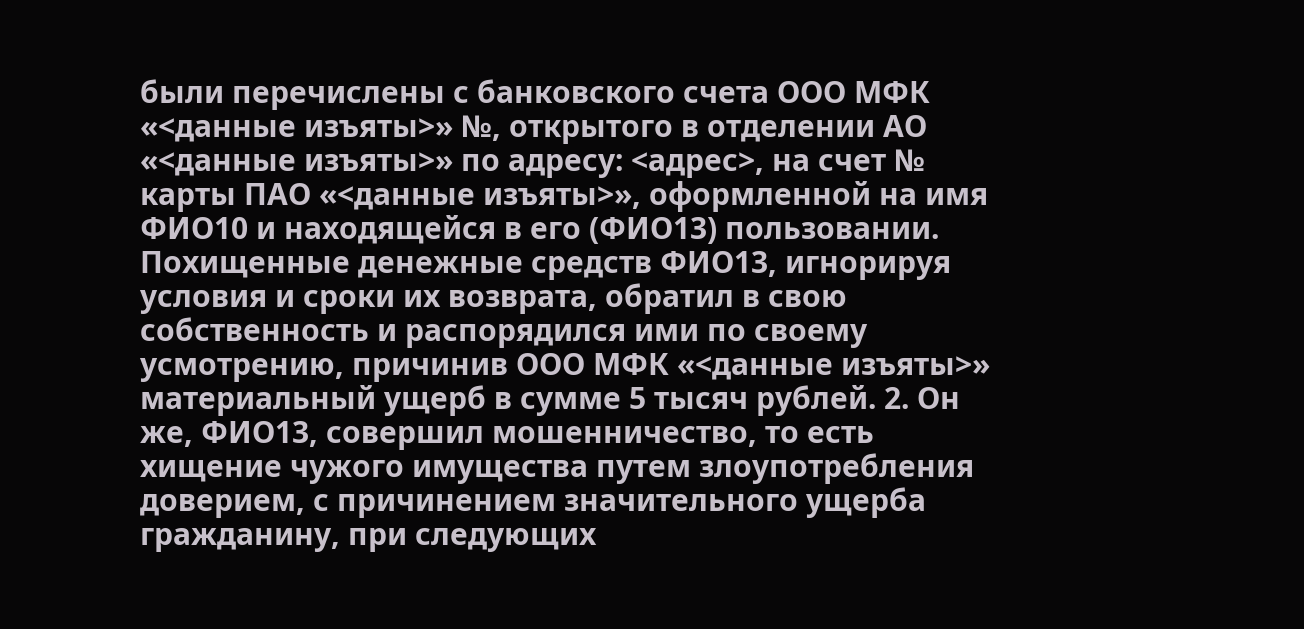были перечислены с банковского счета ООО МФК «<данные изъяты>» №, открытого в отделении АО «<данные изъяты>» по адресу: <адрес>, на счет № карты ПАО «<данные изъяты>», оформленной на имя ФИО10 и находящейся в его (ФИО13) пользовании. Похищенные денежные средств ФИО13, игнорируя условия и сроки их возврата, обратил в свою собственность и распорядился ими по своему усмотрению, причинив ООО МФК «<данные изъяты>» материальный ущерб в сумме 5 тысяч рублей. 2. Он же, ФИО13, совершил мошенничество, то есть хищение чужого имущества путем злоупотребления доверием, с причинением значительного ущерба гражданину, при следующих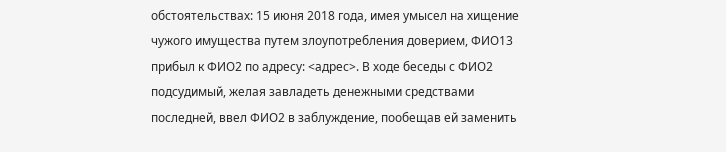обстоятельствах: 15 июня 2018 года, имея умысел на хищение чужого имущества путем злоупотребления доверием, ФИО13 прибыл к ФИО2 по адресу: <адрес>. В ходе беседы с ФИО2 подсудимый, желая завладеть денежными средствами последней, ввел ФИО2 в заблуждение, пообещав ей заменить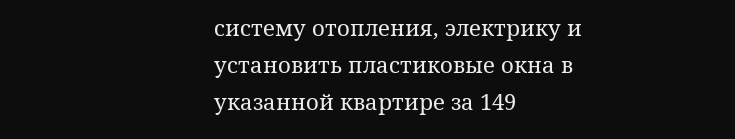систему отопления, электрику и установить пластиковые окна в указанной квартире за 149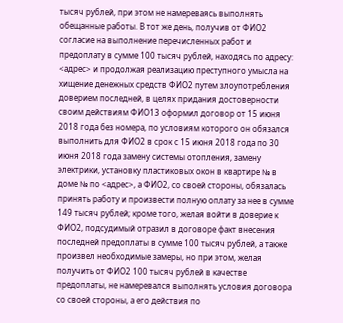тысяч рублей, при этом не намереваясь выполнять обещанные работы. В тот же день, получив от ФИО2 согласие на выполнение перечисленных работ и предоплату в сумме 100 тысяч рублей, находясь по адресу: <адрес> и продолжая реализацию преступного умысла на хищение денежных средств ФИО2 путем злоупотребления доверием последней, в целях придания достоверности своим действиям ФИО13 оформил договор от 15 июня 2018 года без номера, по условиям которого он обязался выполнить для ФИО2 в срок с 15 июня 2018 года по 30 июня 2018 года замену системы отопления, замену электрики, установку пластиковых окон в квартире № в доме № по <адрес>, а ФИО2, со своей стороны, обязалась принять работу и произвести полную оплату за нее в сумме 149 тысяч рублей; кроме того, желая войти в доверие к ФИО2, подсудимый отразил в договоре факт внесения последней предоплаты в сумме 100 тысяч рублей, а также произвел необходимые замеры, но при этом, желая получить от ФИО2 100 тысяч рублей в качестве предоплаты, не намеревался выполнять условия договора со своей стороны, а его действия по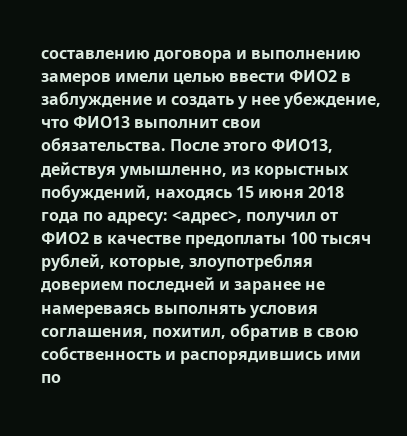составлению договора и выполнению замеров имели целью ввести ФИО2 в заблуждение и создать у нее убеждение, что ФИО13 выполнит свои обязательства. После этого ФИО13, действуя умышленно, из корыстных побуждений, находясь 15 июня 2018 года по адресу: <адрес>, получил от ФИО2 в качестве предоплаты 100 тысяч рублей, которые, злоупотребляя доверием последней и заранее не намереваясь выполнять условия соглашения, похитил, обратив в свою собственность и распорядившись ими по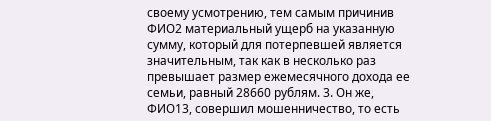своему усмотрению, тем самым причинив ФИО2 материальный ущерб на указанную сумму, который для потерпевшей является значительным, так как в несколько раз превышает размер ежемесячного дохода ее семьи, равный 28660 рублям. 3. Он же, ФИО13, совершил мошенничество, то есть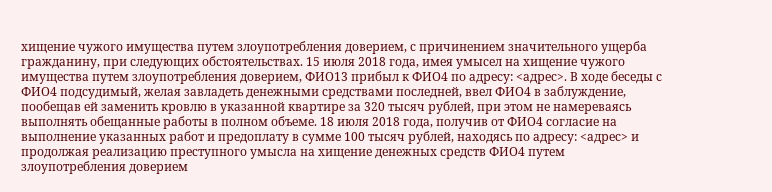хищение чужого имущества путем злоупотребления доверием, с причинением значительного ущерба гражданину, при следующих обстоятельствах. 15 июля 2018 года, имея умысел на хищение чужого имущества путем злоупотребления доверием, ФИО13 прибыл к ФИО4 по адресу: <адрес>. В ходе беседы с ФИО4 подсудимый, желая завладеть денежными средствами последней, ввел ФИО4 в заблуждение, пообещав ей заменить кровлю в указанной квартире за 320 тысяч рублей, при этом не намереваясь выполнять обещанные работы в полном объеме. 18 июля 2018 года, получив от ФИО4 согласие на выполнение указанных работ и предоплату в сумме 100 тысяч рублей, находясь по адресу: <адрес> и продолжая реализацию преступного умысла на хищение денежных средств ФИО4 путем злоупотребления доверием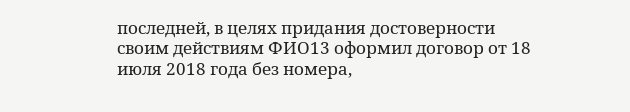последней, в целях придания достоверности своим действиям ФИО13 оформил договор от 18 июля 2018 года без номера,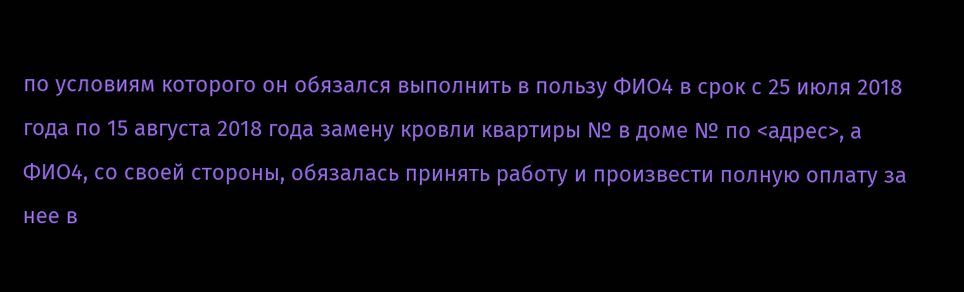по условиям которого он обязался выполнить в пользу ФИО4 в срок с 25 июля 2018 года по 15 августа 2018 года замену кровли квартиры № в доме № по <адрес>, а ФИО4, со своей стороны, обязалась принять работу и произвести полную оплату за нее в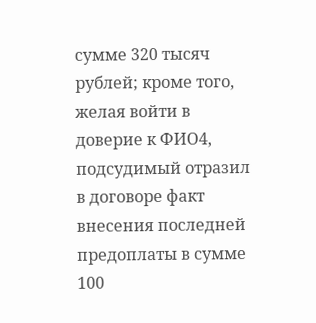сумме 320 тысяч рублей; кроме того, желая войти в доверие к ФИО4, подсудимый отразил в договоре факт внесения последней предоплаты в сумме 100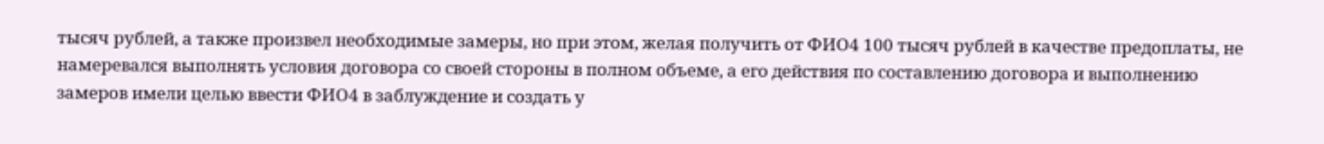тысяч рублей, а также произвел необходимые замеры, но при этом, желая получить от ФИО4 100 тысяч рублей в качестве предоплаты, не намеревался выполнять условия договора со своей стороны в полном объеме, а его действия по составлению договора и выполнению замеров имели целью ввести ФИО4 в заблуждение и создать у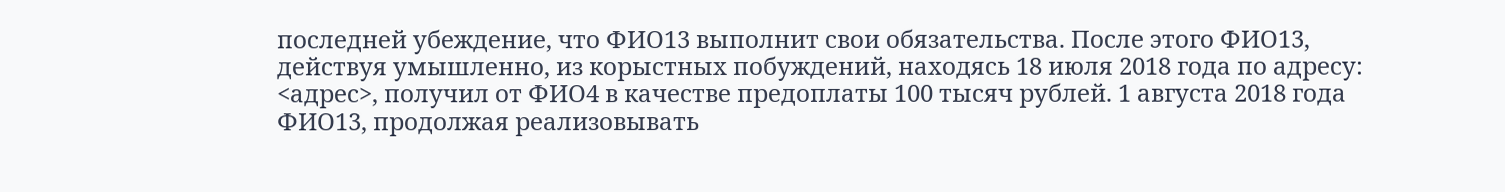последней убеждение, что ФИО13 выполнит свои обязательства. После этого ФИО13, действуя умышленно, из корыстных побуждений, находясь 18 июля 2018 года по адресу: <адрес>, получил от ФИО4 в качестве предоплаты 100 тысяч рублей. 1 августа 2018 года ФИО13, продолжая реализовывать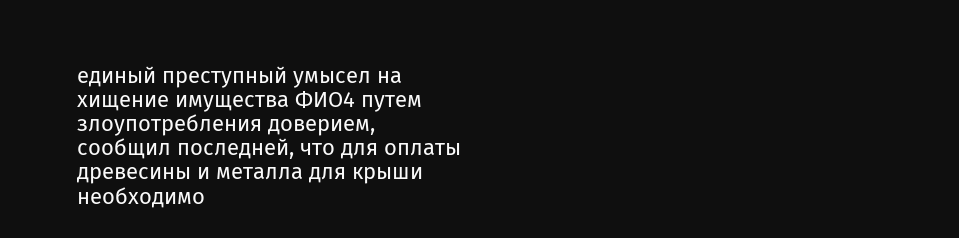единый преступный умысел на хищение имущества ФИО4 путем злоупотребления доверием, сообщил последней, что для оплаты древесины и металла для крыши необходимо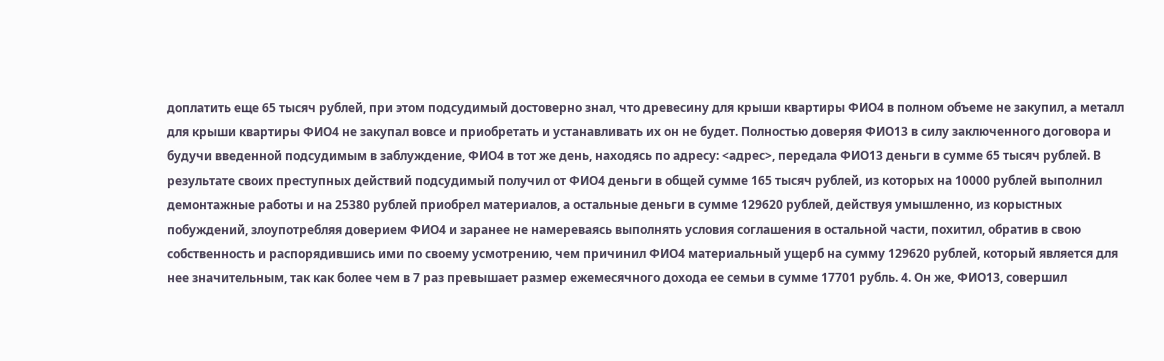доплатить еще 65 тысяч рублей, при этом подсудимый достоверно знал, что древесину для крыши квартиры ФИО4 в полном объеме не закупил, а металл для крыши квартиры ФИО4 не закупал вовсе и приобретать и устанавливать их он не будет. Полностью доверяя ФИО13 в силу заключенного договора и будучи введенной подсудимым в заблуждение, ФИО4 в тот же день, находясь по адресу: <адрес>, передала ФИО13 деньги в сумме 65 тысяч рублей. В результате своих преступных действий подсудимый получил от ФИО4 деньги в общей сумме 165 тысяч рублей, из которых на 10000 рублей выполнил демонтажные работы и на 25380 рублей приобрел материалов, а остальные деньги в сумме 129620 рублей, действуя умышленно, из корыстных побуждений, злоупотребляя доверием ФИО4 и заранее не намереваясь выполнять условия соглашения в остальной части, похитил, обратив в свою собственность и распорядившись ими по своему усмотрению, чем причинил ФИО4 материальный ущерб на сумму 129620 рублей, который является для нее значительным, так как более чем в 7 раз превышает размер ежемесячного дохода ее семьи в сумме 17701 рубль. 4. Он же, ФИО13, совершил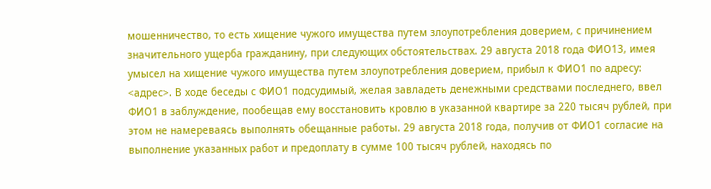мошенничество, то есть хищение чужого имущества путем злоупотребления доверием, с причинением значительного ущерба гражданину, при следующих обстоятельствах. 29 августа 2018 года ФИО13, имея умысел на хищение чужого имущества путем злоупотребления доверием, прибыл к ФИО1 по адресу: <адрес>. В ходе беседы с ФИО1 подсудимый, желая завладеть денежными средствами последнего, ввел ФИО1 в заблуждение, пообещав ему восстановить кровлю в указанной квартире за 220 тысяч рублей, при этом не намереваясь выполнять обещанные работы. 29 августа 2018 года, получив от ФИО1 согласие на выполнение указанных работ и предоплату в сумме 100 тысяч рублей, находясь по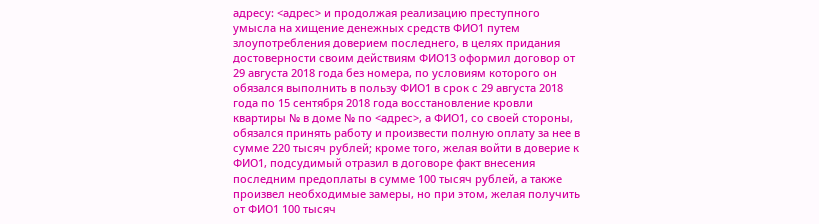адресу: <адрес> и продолжая реализацию преступного умысла на хищение денежных средств ФИО1 путем злоупотребления доверием последнего, в целях придания достоверности своим действиям ФИО13 оформил договор от 29 августа 2018 года без номера, по условиям которого он обязался выполнить в пользу ФИО1 в срок с 29 августа 2018 года по 15 сентября 2018 года восстановление кровли квартиры № в доме № по <адрес>, а ФИО1, со своей стороны, обязался принять работу и произвести полную оплату за нее в сумме 220 тысяч рублей; кроме того, желая войти в доверие к ФИО1, подсудимый отразил в договоре факт внесения последним предоплаты в сумме 100 тысяч рублей, а также произвел необходимые замеры, но при этом, желая получить от ФИО1 100 тысяч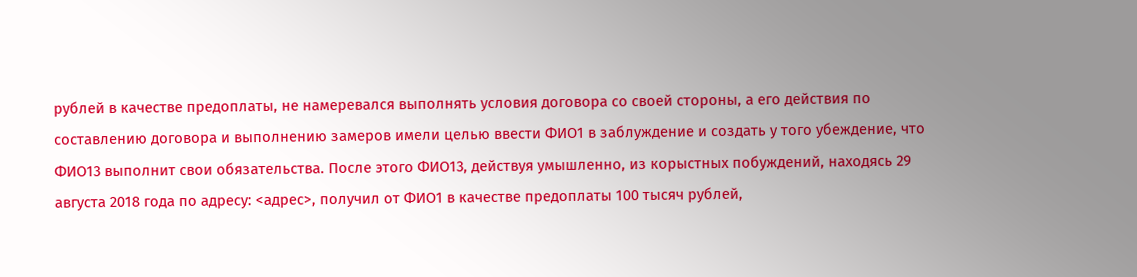рублей в качестве предоплаты, не намеревался выполнять условия договора со своей стороны, а его действия по составлению договора и выполнению замеров имели целью ввести ФИО1 в заблуждение и создать у того убеждение, что ФИО13 выполнит свои обязательства. После этого ФИО13, действуя умышленно, из корыстных побуждений, находясь 29 августа 2018 года по адресу: <адрес>, получил от ФИО1 в качестве предоплаты 100 тысяч рублей,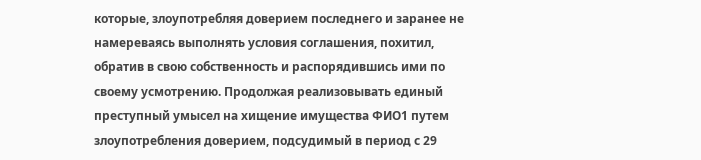которые, злоупотребляя доверием последнего и заранее не намереваясь выполнять условия соглашения, похитил, обратив в свою собственность и распорядившись ими по своему усмотрению. Продолжая реализовывать единый преступный умысел на хищение имущества ФИО1 путем злоупотребления доверием, подсудимый в период с 29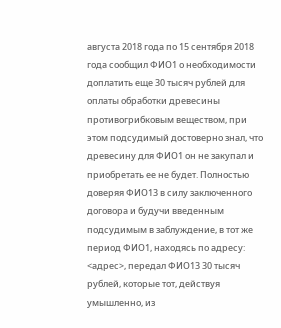августа 2018 года по 15 сентября 2018 года сообщил ФИО1 о необходимости доплатить еще 30 тысяч рублей для оплаты обработки древесины противогрибковым веществом, при этом подсудимый достоверно знал, что древесину для ФИО1 он не закупал и приобретать ее не будет. Полностью доверяя ФИО13 в силу заключенного договора и будучи введенным подсудимым в заблуждение, в тот же период ФИО1, находясь по адресу: <адрес>, передал ФИО13 30 тысяч рублей, которые тот, действуя умышленно, из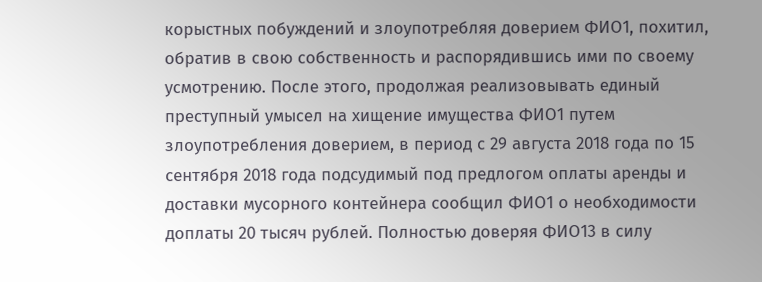корыстных побуждений и злоупотребляя доверием ФИО1, похитил, обратив в свою собственность и распорядившись ими по своему усмотрению. После этого, продолжая реализовывать единый преступный умысел на хищение имущества ФИО1 путем злоупотребления доверием, в период с 29 августа 2018 года по 15 сентября 2018 года подсудимый под предлогом оплаты аренды и доставки мусорного контейнера сообщил ФИО1 о необходимости доплаты 20 тысяч рублей. Полностью доверяя ФИО13 в силу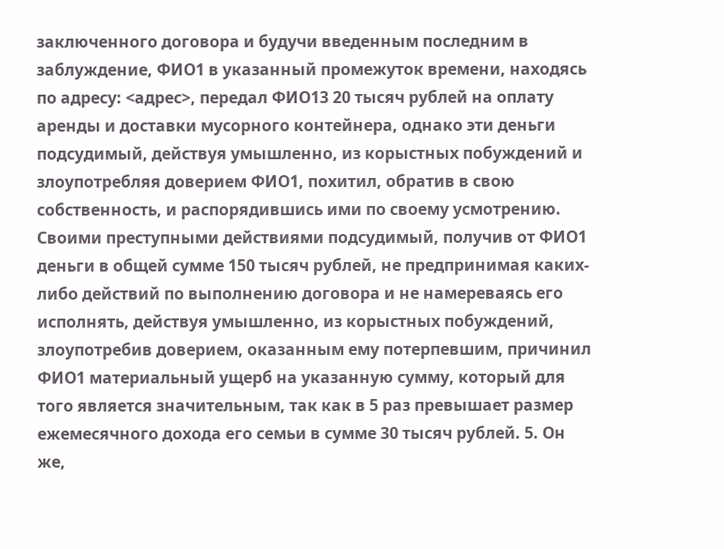заключенного договора и будучи введенным последним в заблуждение, ФИО1 в указанный промежуток времени, находясь по адресу: <адрес>, передал ФИО13 20 тысяч рублей на оплату аренды и доставки мусорного контейнера, однако эти деньги подсудимый, действуя умышленно, из корыстных побуждений и злоупотребляя доверием ФИО1, похитил, обратив в свою собственность, и распорядившись ими по своему усмотрению. Своими преступными действиями подсудимый, получив от ФИО1 деньги в общей сумме 150 тысяч рублей, не предпринимая каких-либо действий по выполнению договора и не намереваясь его исполнять, действуя умышленно, из корыстных побуждений, злоупотребив доверием, оказанным ему потерпевшим, причинил ФИО1 материальный ущерб на указанную сумму, который для того является значительным, так как в 5 раз превышает размер ежемесячного дохода его семьи в сумме 30 тысяч рублей. 5. Он же,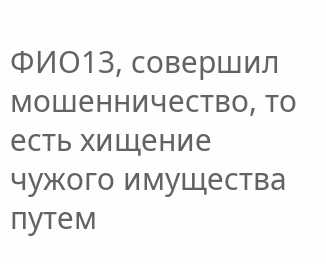ФИО13, совершил мошенничество, то есть хищение чужого имущества путем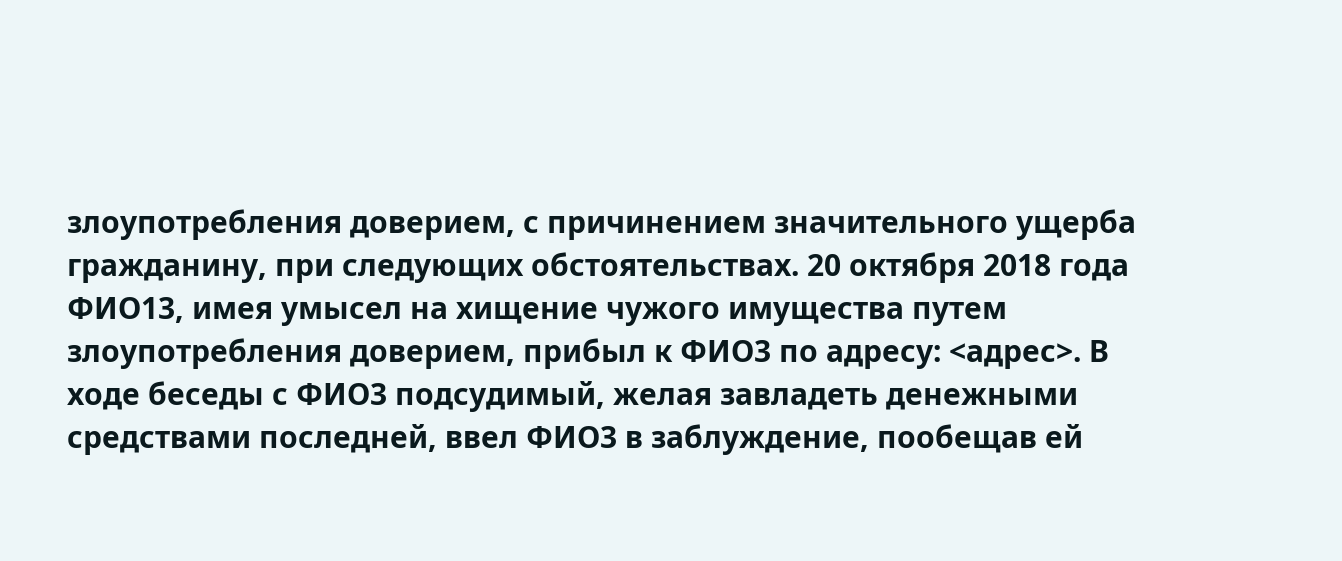злоупотребления доверием, с причинением значительного ущерба гражданину, при следующих обстоятельствах. 20 октября 2018 года ФИО13, имея умысел на хищение чужого имущества путем злоупотребления доверием, прибыл к ФИО3 по адресу: <адрес>. В ходе беседы с ФИО3 подсудимый, желая завладеть денежными средствами последней, ввел ФИО3 в заблуждение, пообещав ей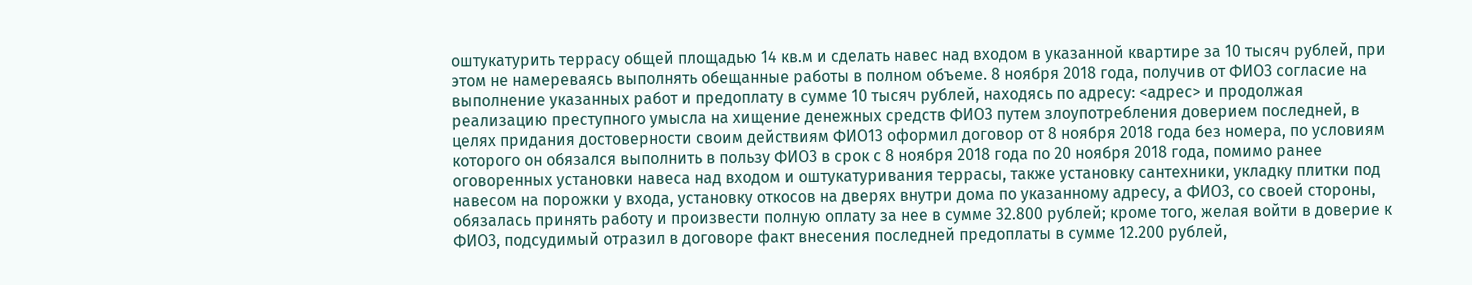оштукатурить террасу общей площадью 14 кв.м и сделать навес над входом в указанной квартире за 10 тысяч рублей, при этом не намереваясь выполнять обещанные работы в полном объеме. 8 ноября 2018 года, получив от ФИО3 согласие на выполнение указанных работ и предоплату в сумме 10 тысяч рублей, находясь по адресу: <адрес> и продолжая реализацию преступного умысла на хищение денежных средств ФИО3 путем злоупотребления доверием последней, в целях придания достоверности своим действиям ФИО13 оформил договор от 8 ноября 2018 года без номера, по условиям которого он обязался выполнить в пользу ФИО3 в срок с 8 ноября 2018 года по 20 ноября 2018 года, помимо ранее оговоренных установки навеса над входом и оштукатуривания террасы, также установку сантехники, укладку плитки под навесом на порожки у входа, установку откосов на дверях внутри дома по указанному адресу, а ФИО3, со своей стороны, обязалась принять работу и произвести полную оплату за нее в сумме 32.800 рублей; кроме того, желая войти в доверие к ФИО3, подсудимый отразил в договоре факт внесения последней предоплаты в сумме 12.200 рублей,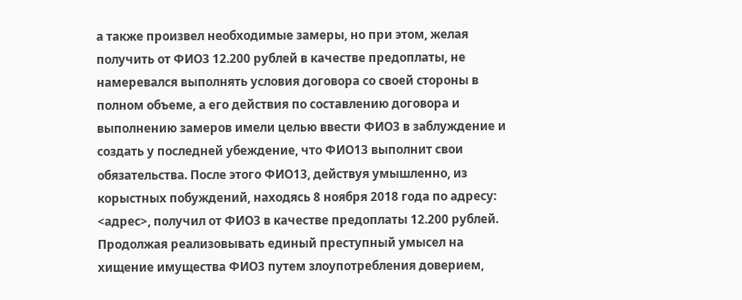а также произвел необходимые замеры, но при этом, желая получить от ФИО3 12.200 рублей в качестве предоплаты, не намеревался выполнять условия договора со своей стороны в полном объеме, а его действия по составлению договора и выполнению замеров имели целью ввести ФИО3 в заблуждение и создать у последней убеждение, что ФИО13 выполнит свои обязательства. После этого ФИО13, действуя умышленно, из корыстных побуждений, находясь 8 ноября 2018 года по адресу: <адрес>, получил от ФИО3 в качестве предоплаты 12.200 рублей. Продолжая реализовывать единый преступный умысел на хищение имущества ФИО3 путем злоупотребления доверием,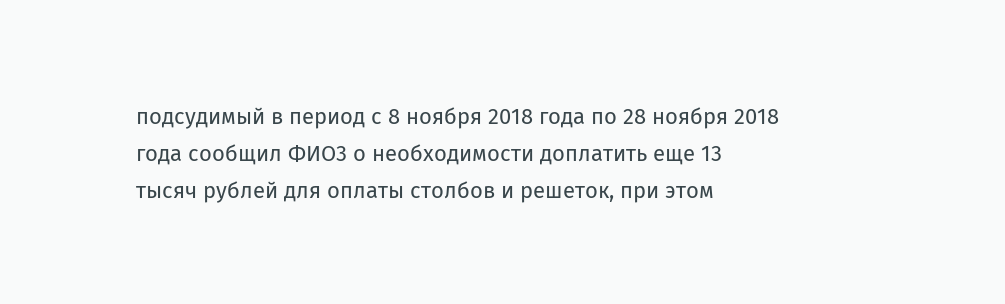подсудимый в период с 8 ноября 2018 года по 28 ноября 2018 года сообщил ФИО3 о необходимости доплатить еще 13 тысяч рублей для оплаты столбов и решеток, при этом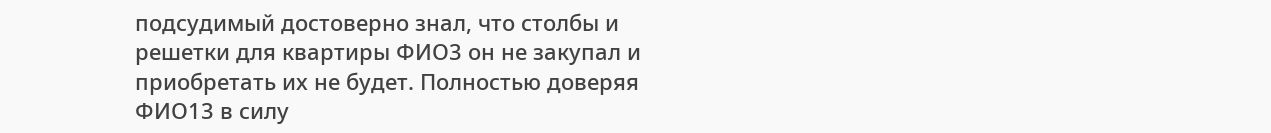подсудимый достоверно знал, что столбы и решетки для квартиры ФИО3 он не закупал и приобретать их не будет. Полностью доверяя ФИО13 в силу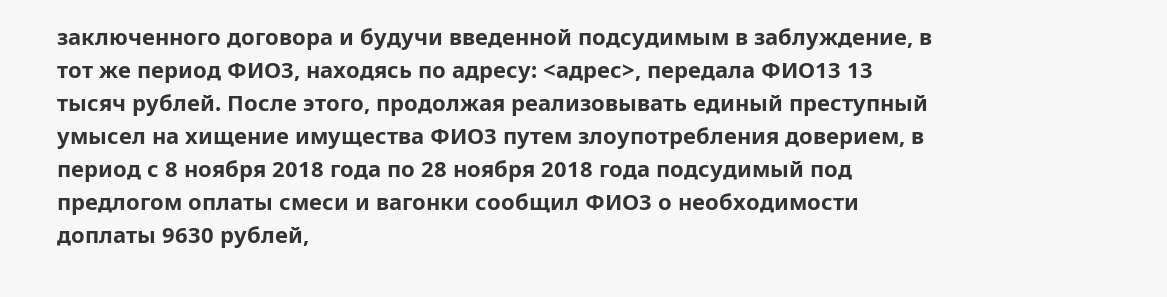заключенного договора и будучи введенной подсудимым в заблуждение, в тот же период ФИО3, находясь по адресу: <адрес>, передала ФИО13 13 тысяч рублей. После этого, продолжая реализовывать единый преступный умысел на хищение имущества ФИО3 путем злоупотребления доверием, в период с 8 ноября 2018 года по 28 ноября 2018 года подсудимый под предлогом оплаты смеси и вагонки сообщил ФИО3 о необходимости доплаты 9630 рублей,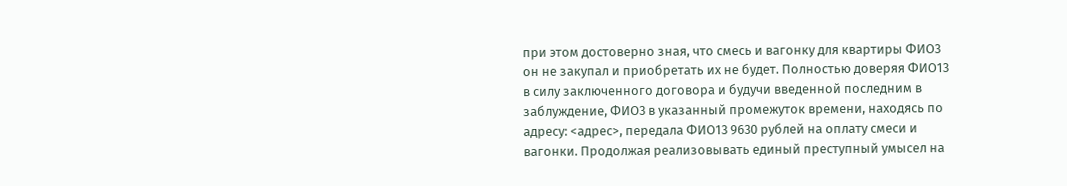при этом достоверно зная, что смесь и вагонку для квартиры ФИО3 он не закупал и приобретать их не будет. Полностью доверяя ФИО13 в силу заключенного договора и будучи введенной последним в заблуждение, ФИО3 в указанный промежуток времени, находясь по адресу: <адрес>, передала ФИО13 9630 рублей на оплату смеси и вагонки. Продолжая реализовывать единый преступный умысел на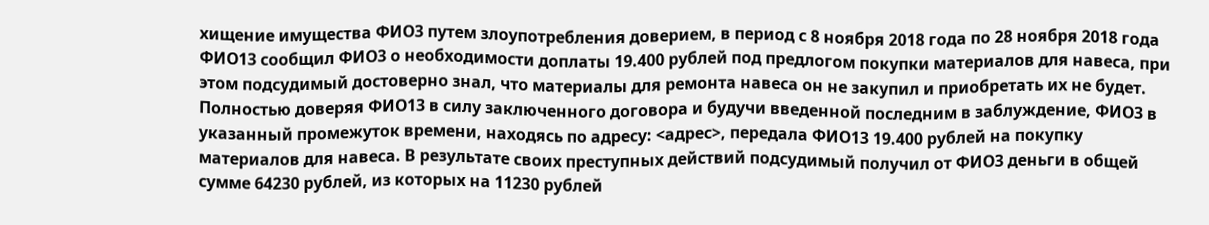хищение имущества ФИО3 путем злоупотребления доверием, в период с 8 ноября 2018 года по 28 ноября 2018 года ФИО13 сообщил ФИО3 о необходимости доплаты 19.400 рублей под предлогом покупки материалов для навеса, при этом подсудимый достоверно знал, что материалы для ремонта навеса он не закупил и приобретать их не будет. Полностью доверяя ФИО13 в силу заключенного договора и будучи введенной последним в заблуждение, ФИО3 в указанный промежуток времени, находясь по адресу: <адрес>, передала ФИО13 19.400 рублей на покупку материалов для навеса. В результате своих преступных действий подсудимый получил от ФИО3 деньги в общей сумме 64230 рублей, из которых на 11230 рублей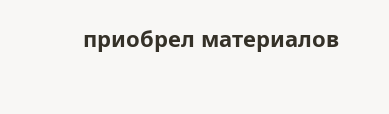приобрел материалов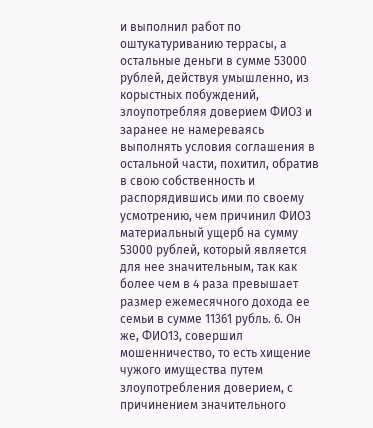и выполнил работ по оштукатуриванию террасы, а остальные деньги в сумме 53000 рублей, действуя умышленно, из корыстных побуждений, злоупотребляя доверием ФИО3 и заранее не намереваясь выполнять условия соглашения в остальной части, похитил, обратив в свою собственность и распорядившись ими по своему усмотрению, чем причинил ФИО3 материальный ущерб на сумму 53000 рублей, который является для нее значительным, так как более чем в 4 раза превышает размер ежемесячного дохода ее семьи в сумме 11361 рубль. 6. Он же, ФИО13, совершил мошенничество, то есть хищение чужого имущества путем злоупотребления доверием, с причинением значительного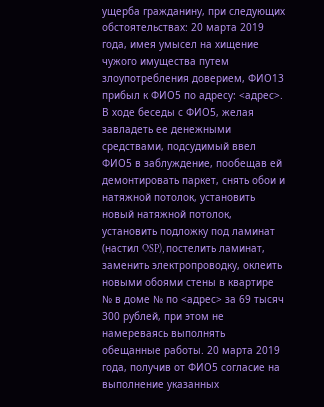ущерба гражданину, при следующих обстоятельствах: 20 марта 2019 года, имея умысел на хищение чужого имущества путем злоупотребления доверием, ФИО13 прибыл к ФИО5 по адресу: <адрес>. В ходе беседы с ФИО5, желая завладеть ее денежными средствами, подсудимый ввел ФИО5 в заблуждение, пообещав ей демонтировать паркет, снять обои и натяжной потолок, установить новый натяжной потолок, установить подложку под ламинат (настил OSP), постелить ламинат, заменить электропроводку, оклеить новыми обоями стены в квартире № в доме № по <адрес> за 69 тысяч 300 рублей, при этом не намереваясь выполнять обещанные работы. 20 марта 2019 года, получив от ФИО5 согласие на выполнение указанных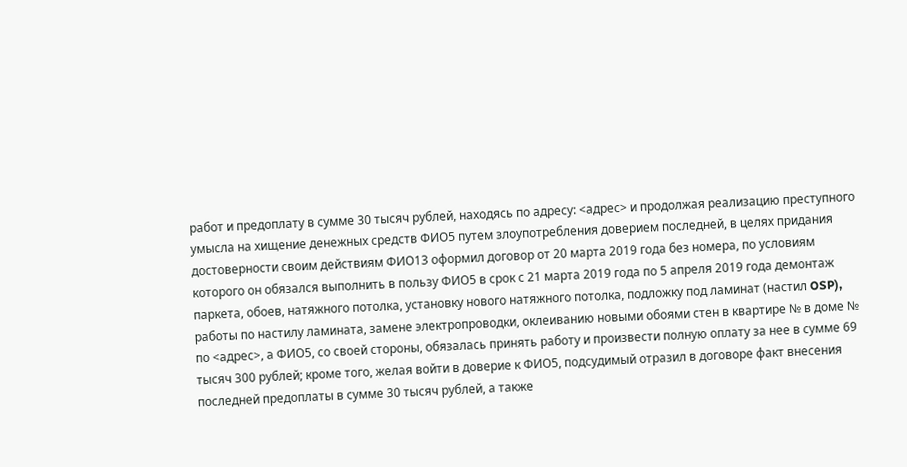работ и предоплату в сумме 30 тысяч рублей, находясь по адресу: <адрес> и продолжая реализацию преступного умысла на хищение денежных средств ФИО5 путем злоупотребления доверием последней, в целях придания достоверности своим действиям ФИО13 оформил договор от 20 марта 2019 года без номера, по условиям которого он обязался выполнить в пользу ФИО5 в срок с 21 марта 2019 года по 5 апреля 2019 года демонтаж паркета, обоев, натяжного потолка, установку нового натяжного потолка, подложку под ламинат (настил OSP), работы по настилу ламината, замене электропроводки, оклеиванию новыми обоями стен в квартире № в доме № по <адрес>, а ФИО5, со своей стороны, обязалась принять работу и произвести полную оплату за нее в сумме 69 тысяч 300 рублей; кроме того, желая войти в доверие к ФИО5, подсудимый отразил в договоре факт внесения последней предоплаты в сумме 30 тысяч рублей, а также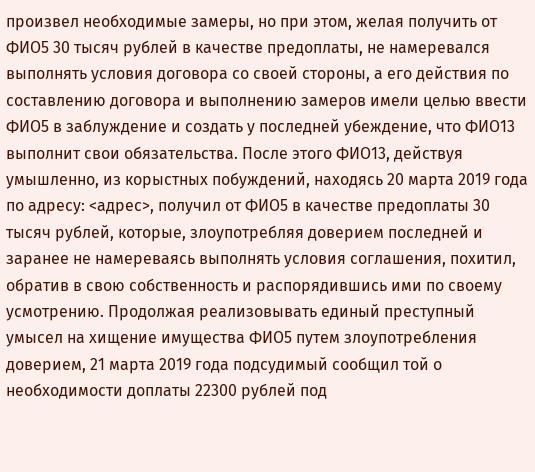произвел необходимые замеры, но при этом, желая получить от ФИО5 30 тысяч рублей в качестве предоплаты, не намеревался выполнять условия договора со своей стороны, а его действия по составлению договора и выполнению замеров имели целью ввести ФИО5 в заблуждение и создать у последней убеждение, что ФИО13 выполнит свои обязательства. После этого ФИО13, действуя умышленно, из корыстных побуждений, находясь 20 марта 2019 года по адресу: <адрес>, получил от ФИО5 в качестве предоплаты 30 тысяч рублей, которые, злоупотребляя доверием последней и заранее не намереваясь выполнять условия соглашения, похитил, обратив в свою собственность и распорядившись ими по своему усмотрению. Продолжая реализовывать единый преступный умысел на хищение имущества ФИО5 путем злоупотребления доверием, 21 марта 2019 года подсудимый сообщил той о необходимости доплаты 22300 рублей под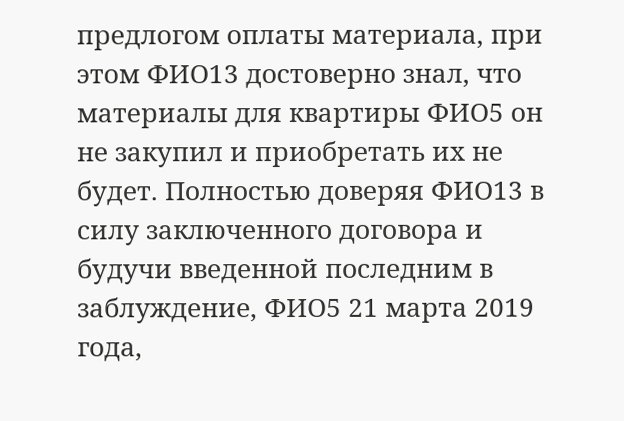предлогом оплаты материала, при этом ФИО13 достоверно знал, что материалы для квартиры ФИО5 он не закупил и приобретать их не будет. Полностью доверяя ФИО13 в силу заключенного договора и будучи введенной последним в заблуждение, ФИО5 21 марта 2019 года,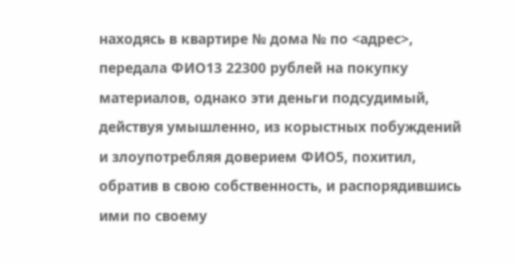находясь в квартире № дома № по <адрес>, передала ФИО13 22300 рублей на покупку материалов, однако эти деньги подсудимый, действуя умышленно, из корыстных побуждений и злоупотребляя доверием ФИО5, похитил, обратив в свою собственность, и распорядившись ими по своему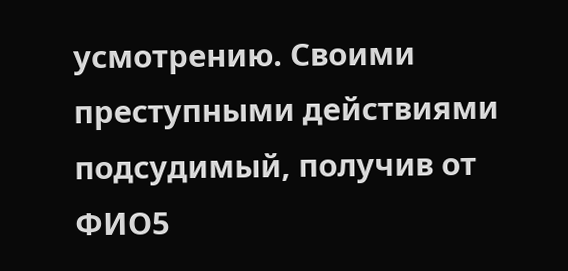усмотрению. Своими преступными действиями подсудимый, получив от ФИО5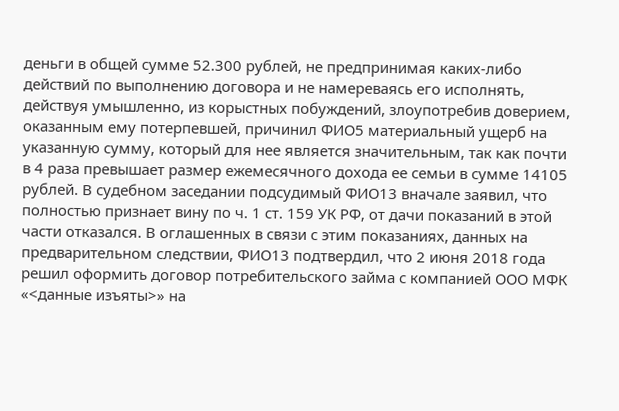деньги в общей сумме 52.300 рублей, не предпринимая каких-либо действий по выполнению договора и не намереваясь его исполнять, действуя умышленно, из корыстных побуждений, злоупотребив доверием, оказанным ему потерпевшей, причинил ФИО5 материальный ущерб на указанную сумму, который для нее является значительным, так как почти в 4 раза превышает размер ежемесячного дохода ее семьи в сумме 14105 рублей. В судебном заседании подсудимый ФИО13 вначале заявил, что полностью признает вину по ч. 1 ст. 159 УК РФ, от дачи показаний в этой части отказался. В оглашенных в связи с этим показаниях, данных на предварительном следствии, ФИО13 подтвердил, что 2 июня 2018 года решил оформить договор потребительского займа с компанией ООО МФК «<данные изъяты>» на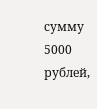сумму 5000 рублей,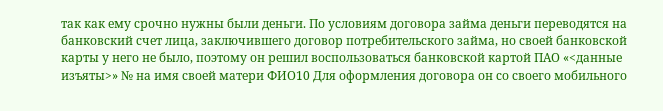так как ему срочно нужны были деньги. По условиям договора займа деньги переводятся на банковский счет лица, заключившего договор потребительского займа, но своей банковской карты у него не было, поэтому он решил воспользоваться банковской картой ПАО «<данные изъяты>» № на имя своей матери ФИО10 Для оформления договора он со своего мобильного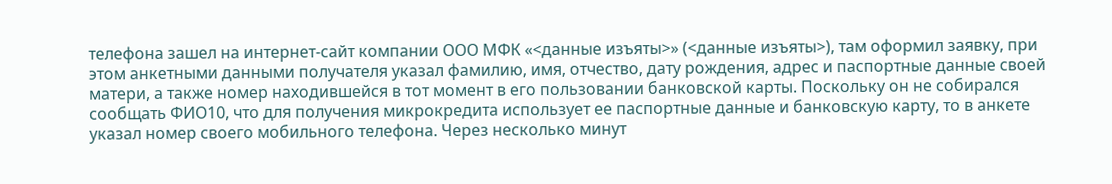телефона зашел на интернет-сайт компании ООО МФК «<данные изъяты>» (<данные изъяты>), там оформил заявку, при этом анкетными данными получателя указал фамилию, имя, отчество, дату рождения, адрес и паспортные данные своей матери, а также номер находившейся в тот момент в его пользовании банковской карты. Поскольку он не собирался сообщать ФИО10, что для получения микрокредита использует ее паспортные данные и банковскую карту, то в анкете указал номер своего мобильного телефона. Через несколько минут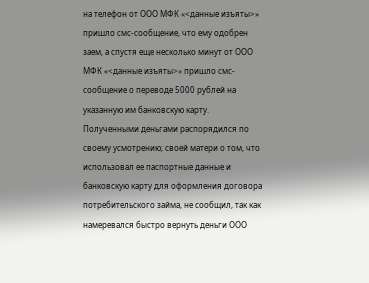на телефон от ООО МФК «<данные изъяты>» пришло смс-сообщение, что ему одобрен заем, а спустя еще несколько минут от ООО МФК «<данные изъяты>» пришло смс-сообщение о переводе 5000 рублей на указанную им банковскую карту. Полученными деньгами распорядился по своему усмотрению; своей матери о том, что использовал ее паспортные данные и банковскую карту для оформления договора потребительского займа, не сообщил, так как намеревался быстро вернуть деньги ООО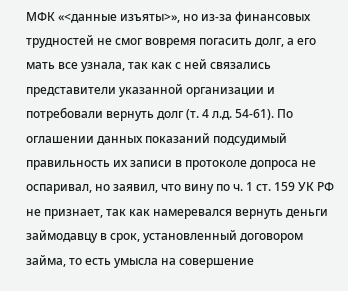МФК «<данные изъяты>», но из-за финансовых трудностей не смог вовремя погасить долг, а его мать все узнала, так как с ней связались представители указанной организации и потребовали вернуть долг (т. 4 л.д. 54-61). По оглашении данных показаний подсудимый правильность их записи в протоколе допроса не оспаривал, но заявил, что вину по ч. 1 ст. 159 УК РФ не признает, так как намеревался вернуть деньги займодавцу в срок, установленный договором займа, то есть умысла на совершение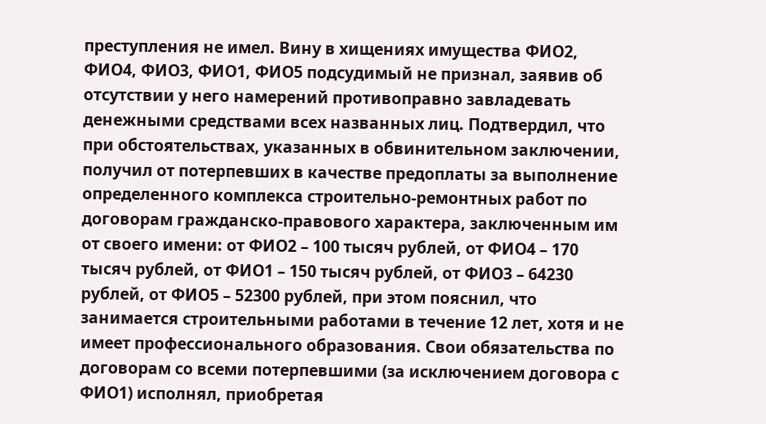преступления не имел. Вину в хищениях имущества ФИО2, ФИО4, ФИО3, ФИО1, ФИО5 подсудимый не признал, заявив об отсутствии у него намерений противоправно завладевать денежными средствами всех названных лиц. Подтвердил, что при обстоятельствах, указанных в обвинительном заключении, получил от потерпевших в качестве предоплаты за выполнение определенного комплекса строительно-ремонтных работ по договорам гражданско-правового характера, заключенным им от своего имени: от ФИО2 – 100 тысяч рублей, от ФИО4 – 170 тысяч рублей, от ФИО1 – 150 тысяч рублей, от ФИО3 – 64230 рублей, от ФИО5 – 52300 рублей, при этом пояснил, что занимается строительными работами в течение 12 лет, хотя и не имеет профессионального образования. Свои обязательства по договорам со всеми потерпевшими (за исключением договора с ФИО1) исполнял, приобретая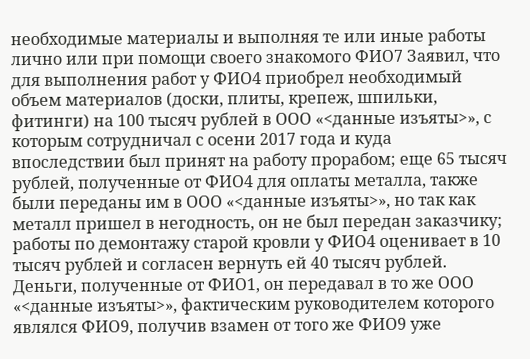необходимые материалы и выполняя те или иные работы лично или при помощи своего знакомого ФИО7 Заявил, что для выполнения работ у ФИО4 приобрел необходимый объем материалов (доски, плиты, крепеж, шпильки, фитинги) на 100 тысяч рублей в ООО «<данные изъяты>», с которым сотрудничал с осени 2017 года и куда впоследствии был принят на работу прорабом; еще 65 тысяч рублей, полученные от ФИО4 для оплаты металла, также были переданы им в ООО «<данные изъяты>», но так как металл пришел в негодность, он не был передан заказчику; работы по демонтажу старой кровли у ФИО4 оценивает в 10 тысяч рублей и согласен вернуть ей 40 тысяч рублей. Деньги, полученные от ФИО1, он передавал в то же ООО «<данные изъяты>», фактическим руководителем которого являлся ФИО9, получив взамен от того же ФИО9 уже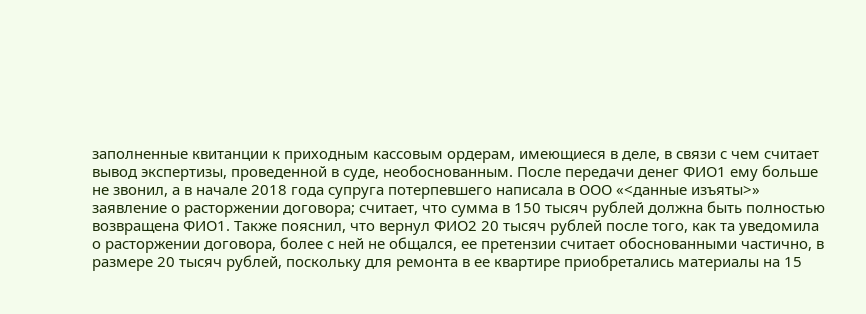заполненные квитанции к приходным кассовым ордерам, имеющиеся в деле, в связи с чем считает вывод экспертизы, проведенной в суде, необоснованным. После передачи денег ФИО1 ему больше не звонил, а в начале 2018 года супруга потерпевшего написала в ООО «<данные изъяты>» заявление о расторжении договора; считает, что сумма в 150 тысяч рублей должна быть полностью возвращена ФИО1. Также пояснил, что вернул ФИО2 20 тысяч рублей после того, как та уведомила о расторжении договора, более с ней не общался, ее претензии считает обоснованными частично, в размере 20 тысяч рублей, поскольку для ремонта в ее квартире приобретались материалы на 15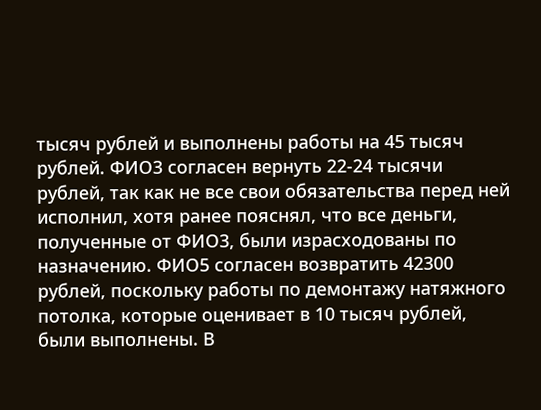тысяч рублей и выполнены работы на 45 тысяч рублей. ФИО3 согласен вернуть 22-24 тысячи рублей, так как не все свои обязательства перед ней исполнил, хотя ранее пояснял, что все деньги, полученные от ФИО3, были израсходованы по назначению. ФИО5 согласен возвратить 42300 рублей, поскольку работы по демонтажу натяжного потолка, которые оценивает в 10 тысяч рублей, были выполнены. В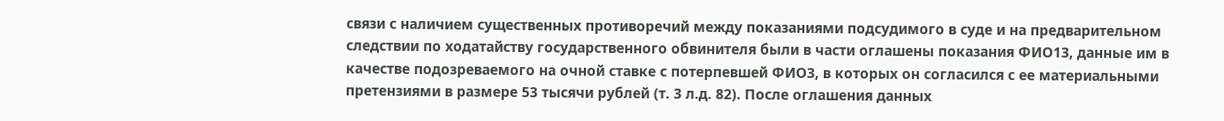связи с наличием существенных противоречий между показаниями подсудимого в суде и на предварительном следствии по ходатайству государственного обвинителя были в части оглашены показания ФИО13, данные им в качестве подозреваемого на очной ставке с потерпевшей ФИО3, в которых он согласился с ее материальными претензиями в размере 53 тысячи рублей (т. 3 л.д. 82). После оглашения данных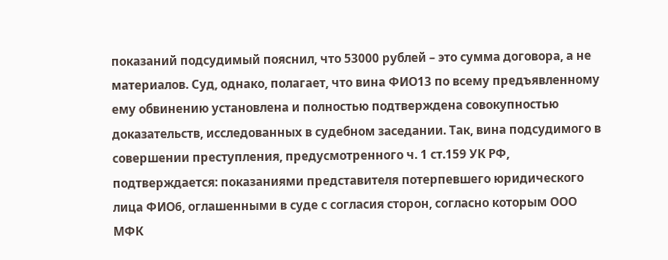показаний подсудимый пояснил, что 53000 рублей – это сумма договора, а не материалов. Суд, однако, полагает, что вина ФИО13 по всему предъявленному ему обвинению установлена и полностью подтверждена совокупностью доказательств, исследованных в судебном заседании. Так, вина подсудимого в совершении преступления, предусмотренного ч. 1 ст.159 УК РФ, подтверждается: показаниями представителя потерпевшего юридического лица ФИО6, оглашенными в суде с согласия сторон, согласно которым ООО МФК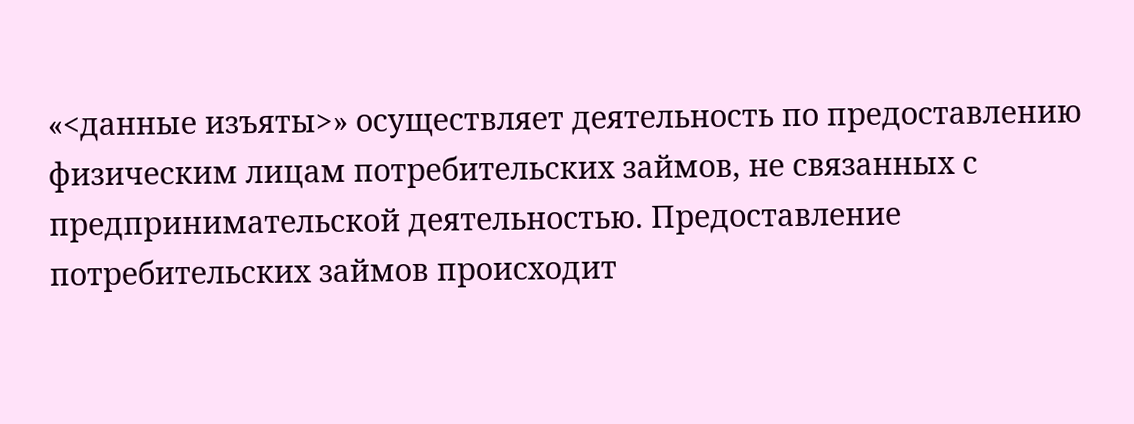«<данные изъяты>» осуществляет деятельность по предоставлению физическим лицам потребительских займов, не связанных с предпринимательской деятельностью. Предоставление потребительских займов происходит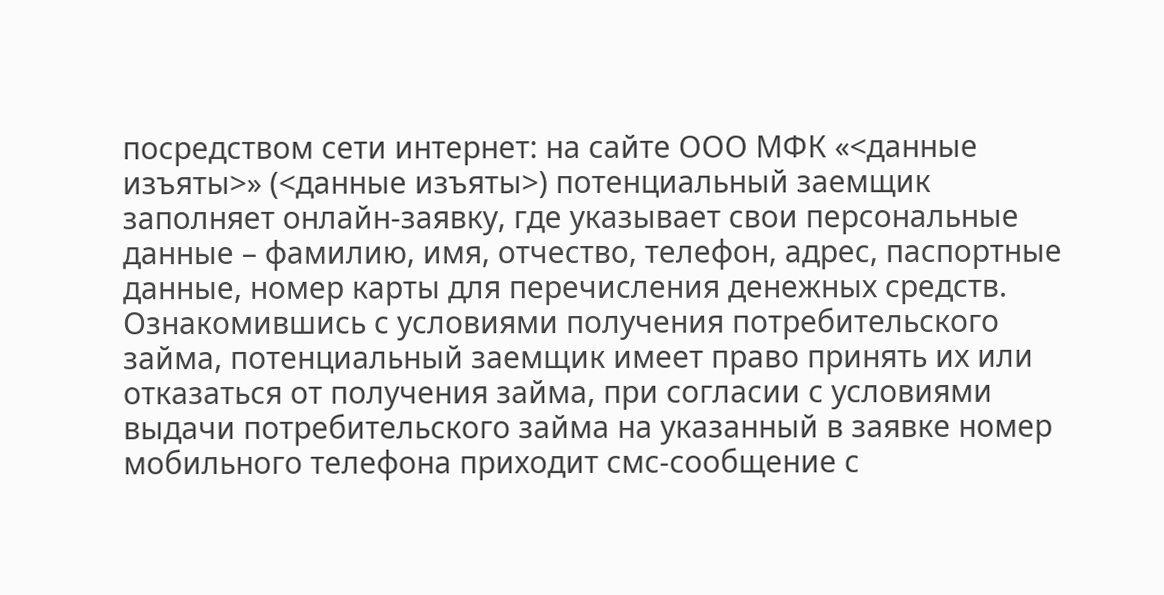посредством сети интернет: на сайте ООО МФК «<данные изъяты>» (<данные изъяты>) потенциальный заемщик заполняет онлайн-заявку, где указывает свои персональные данные – фамилию, имя, отчество, телефон, адрес, паспортные данные, номер карты для перечисления денежных средств. Ознакомившись с условиями получения потребительского займа, потенциальный заемщик имеет право принять их или отказаться от получения займа, при согласии с условиями выдачи потребительского займа на указанный в заявке номер мобильного телефона приходит смс-сообщение с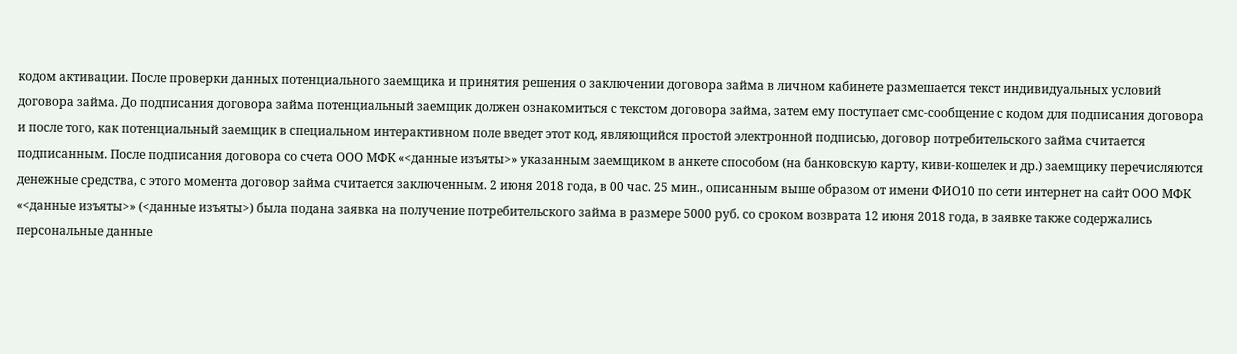кодом активации. После проверки данных потенциального заемщика и принятия решения о заключении договора займа в личном кабинете размешается текст индивидуальных условий договора займа. До подписания договора займа потенциальный заемщик должен ознакомиться с текстом договора займа, затем ему поступает смс-сообщение с кодом для подписания договора и после того, как потенциальный заемщик в специальном интерактивном поле введет этот код, являющийся простой электронной подписью, договор потребительского займа считается подписанным. После подписания договора со счета ООО МФК «<данные изъяты>» указанным заемщиком в анкете способом (на банковскую карту, киви-кошелек и др.) заемщику перечисляются денежные средства, с этого момента договор займа считается заключенным. 2 июня 2018 года, в 00 час. 25 мин., описанным выше образом от имени ФИО10 по сети интернет на сайт ООО МФК «<данные изъяты>» (<данные изъяты>) была подана заявка на получение потребительского займа в размере 5000 руб. со сроком возврата 12 июня 2018 года, в заявке также содержались персональные данные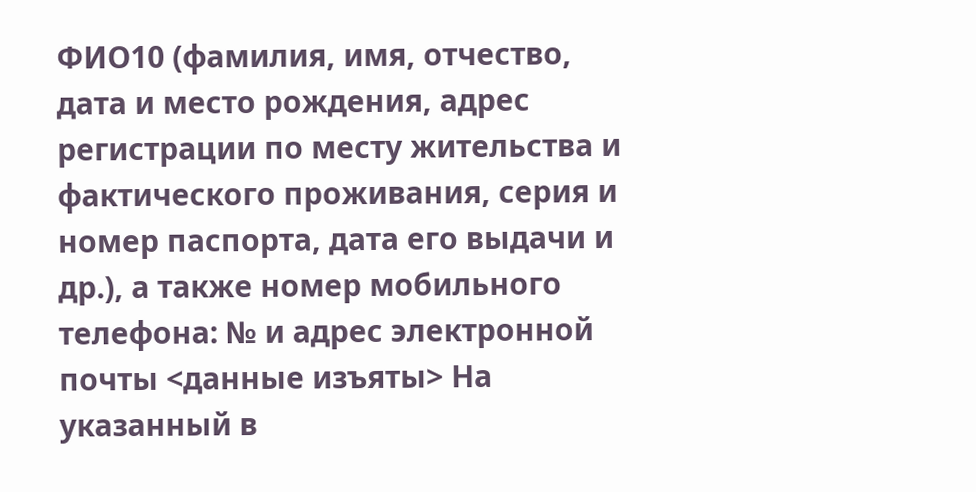ФИО10 (фамилия, имя, отчество, дата и место рождения, адрес регистрации по месту жительства и фактического проживания, серия и номер паспорта, дата его выдачи и др.), а также номер мобильного телефона: № и адрес электронной почты <данные изъяты> На указанный в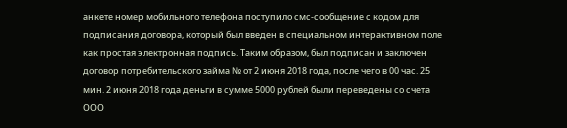анкете номер мобильного телефона поступило смс-сообщение с кодом для подписания договора, который был введен в специальном интерактивном поле как простая электронная подпись. Таким образом, был подписан и заключен договор потребительского займа № от 2 июня 2018 года, после чего в 00 час. 25 мин. 2 июня 2018 года деньги в сумме 5000 рублей были переведены со счета ООО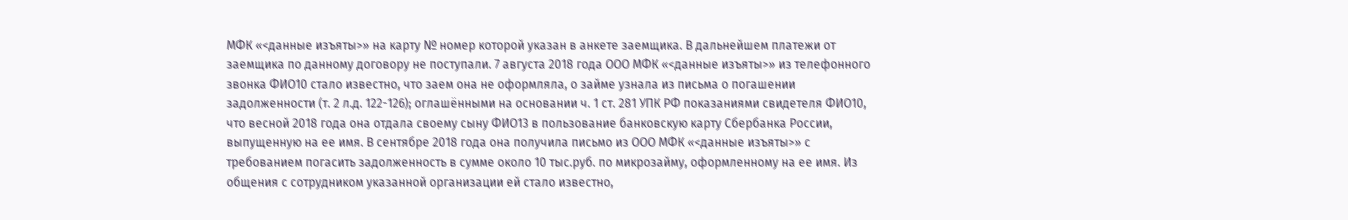МФК «<данные изъяты>» на карту № номер которой указан в анкете заемщика. В дальнейшем платежи от заемщика по данному договору не поступали. 7 августа 2018 года ООО МФК «<данные изъяты>» из телефонного звонка ФИО10 стало известно, что заем она не оформляла, о займе узнала из письма о погашении задолженности (т. 2 л.д. 122-126); оглашёнными на основании ч. 1 ст. 281 УПК РФ показаниями свидетеля ФИО10, что весной 2018 года она отдала своему сыну ФИО13 в пользование банковскую карту Сбербанка России, выпущенную на ее имя. В сентябре 2018 года она получила письмо из ООО МФК «<данные изъяты>» с требованием погасить задолженность в сумме около 10 тыс.руб. по микрозайму, оформленному на ее имя. Из общения с сотрудником указанной организации ей стало известно,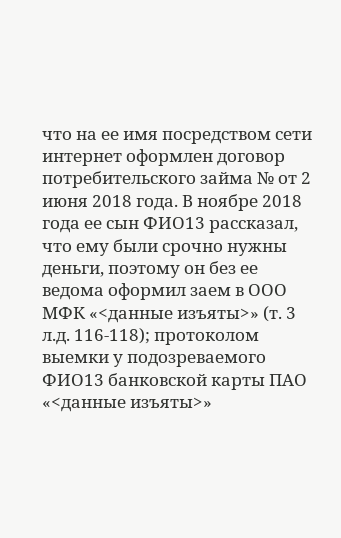что на ее имя посредством сети интернет оформлен договор потребительского займа № от 2 июня 2018 года. В ноябре 2018 года ее сын ФИО13 рассказал, что ему были срочно нужны деньги, поэтому он без ее ведома оформил заем в ООО МФК «<данные изъяты>» (т. 3 л.д. 116-118); протоколом выемки у подозреваемого ФИО13 банковской карты ПАО «<данные изъяты>»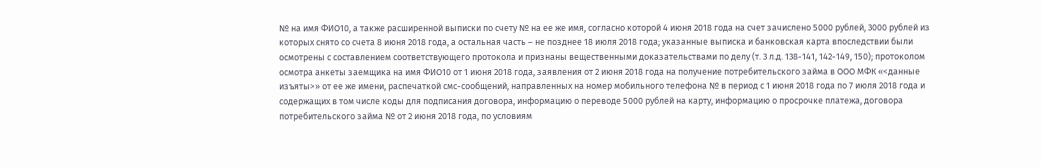№ на имя ФИО10, а также расширенной выписки по счету № на ее же имя, согласно которой 4 июня 2018 года на счет зачислено 5000 рублей, 3000 рублей из которых снято со счета 8 июня 2018 года, а остальная часть – не позднее 18 июля 2018 года; указанные выписка и банковская карта впоследствии были осмотрены с составлением соответствующего протокола и признаны вещественными доказательствами по делу (т. 3 л.д. 138-141, 142-149, 150); протоколом осмотра анкеты заемщика на имя ФИО10 от 1 июня 2018 года, заявления от 2 июня 2018 года на получение потребительского займа в ООО МФК «<данные изъяты>» от ее же имени, распечаткой смс-сообщений, направленных на номер мобильного телефона № в период с 1 июня 2018 года по 7 июля 2018 года и содержащих в том числе коды для подписания договора, информацию о переводе 5000 рублей на карту, информацию о просрочке платежа, договора потребительского займа № от 2 июня 2018 года, по условиям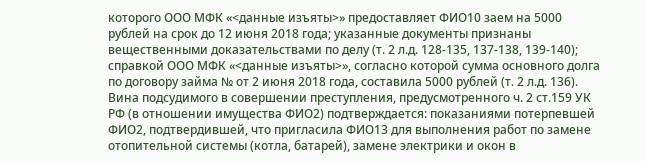которого ООО МФК «<данные изъяты>» предоставляет ФИО10 заем на 5000 рублей на срок до 12 июня 2018 года; указанные документы признаны вещественными доказательствами по делу (т. 2 л.д. 128-135, 137-138, 139-140); справкой ООО МФК «<данные изъяты>», согласно которой сумма основного долга по договору займа № от 2 июня 2018 года, составила 5000 рублей (т. 2 л.д. 136). Вина подсудимого в совершении преступления, предусмотренного ч. 2 ст.159 УК РФ (в отношении имущества ФИО2) подтверждается: показаниями потерпевшей ФИО2, подтвердившей, что пригласила ФИО13 для выполнения работ по замене отопительной системы (котла, батарей), замене электрики и окон в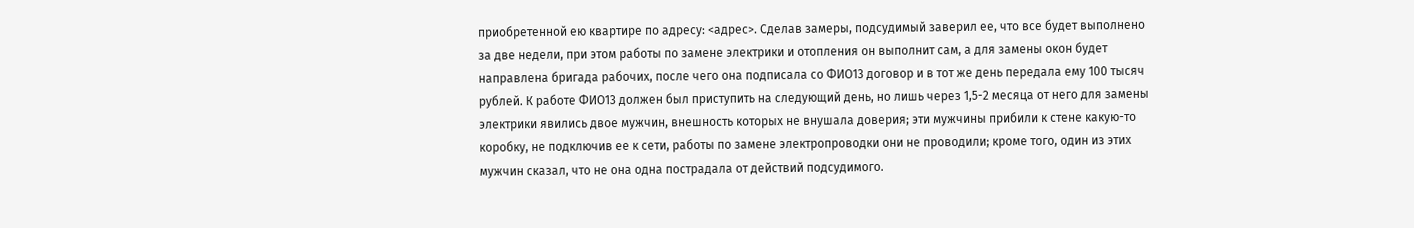приобретенной ею квартире по адресу: <адрес>. Сделав замеры, подсудимый заверил ее, что все будет выполнено за две недели, при этом работы по замене электрики и отопления он выполнит сам, а для замены окон будет направлена бригада рабочих, после чего она подписала со ФИО13 договор и в тот же день передала ему 100 тысяч рублей. К работе ФИО13 должен был приступить на следующий день, но лишь через 1,5-2 месяца от него для замены электрики явились двое мужчин, внешность которых не внушала доверия; эти мужчины прибили к стене какую-то коробку, не подключив ее к сети, работы по замене электропроводки они не проводили; кроме того, один из этих мужчин сказал, что не она одна пострадала от действий подсудимого.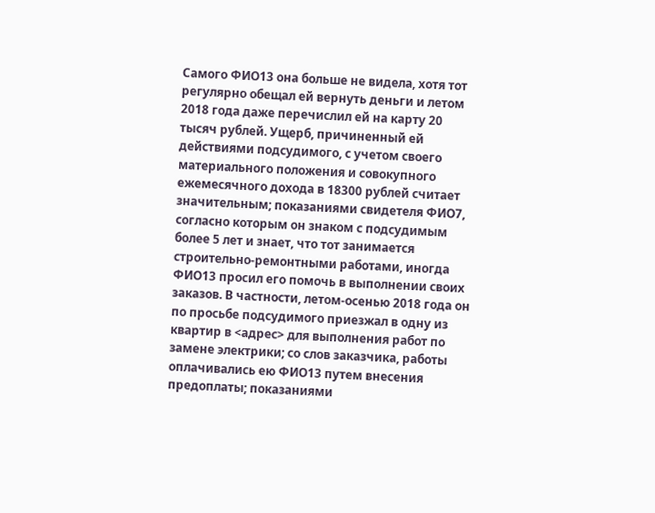Самого ФИО13 она больше не видела, хотя тот регулярно обещал ей вернуть деньги и летом 2018 года даже перечислил ей на карту 20 тысяч рублей. Ущерб, причиненный ей действиями подсудимого, с учетом своего материального положения и совокупного ежемесячного дохода в 18300 рублей считает значительным; показаниями свидетеля ФИО7, согласно которым он знаком с подсудимым более 5 лет и знает, что тот занимается строительно-ремонтными работами, иногда ФИО13 просил его помочь в выполнении своих заказов. В частности, летом-осенью 2018 года он по просьбе подсудимого приезжал в одну из квартир в <адрес> для выполнения работ по замене электрики; со слов заказчика, работы оплачивались ею ФИО13 путем внесения предоплаты; показаниями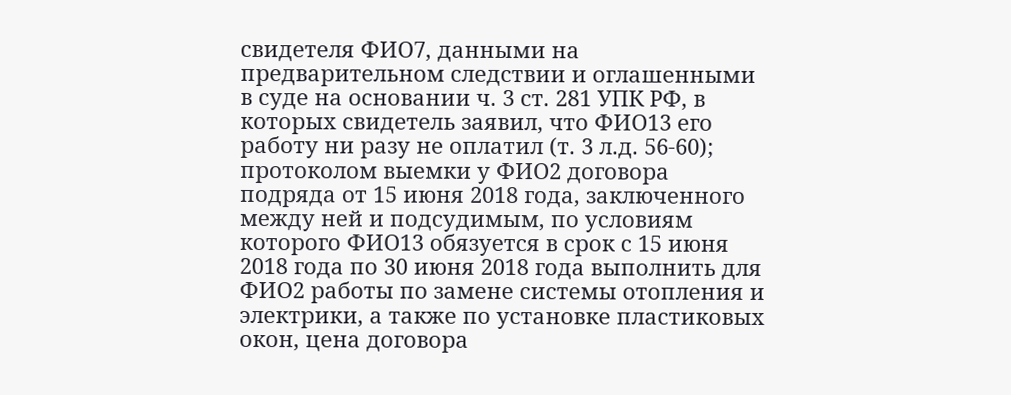свидетеля ФИО7, данными на предварительном следствии и оглашенными в суде на основании ч. 3 ст. 281 УПК РФ, в которых свидетель заявил, что ФИО13 его работу ни разу не оплатил (т. 3 л.д. 56-60); протоколом выемки у ФИО2 договора подряда от 15 июня 2018 года, заключенного между ней и подсудимым, по условиям которого ФИО13 обязуется в срок с 15 июня 2018 года по 30 июня 2018 года выполнить для ФИО2 работы по замене системы отопления и электрики, а также по установке пластиковых окон, цена договора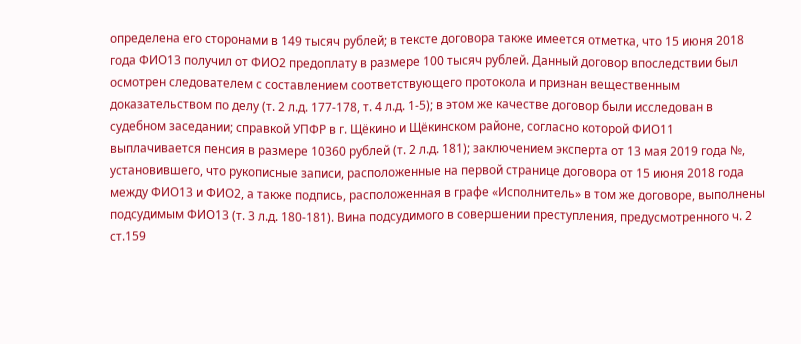определена его сторонами в 149 тысяч рублей; в тексте договора также имеется отметка, что 15 июня 2018 года ФИО13 получил от ФИО2 предоплату в размере 100 тысяч рублей. Данный договор впоследствии был осмотрен следователем с составлением соответствующего протокола и признан вещественным доказательством по делу (т. 2 л.д. 177-178, т. 4 л.д. 1-5); в этом же качестве договор были исследован в судебном заседании; справкой УПФР в г. Щёкино и Щёкинском районе, согласно которой ФИО11 выплачивается пенсия в размере 10360 рублей (т. 2 л.д. 181); заключением эксперта от 13 мая 2019 года №, установившего, что рукописные записи, расположенные на первой странице договора от 15 июня 2018 года между ФИО13 и ФИО2, а также подпись, расположенная в графе «Исполнитель» в том же договоре, выполнены подсудимым ФИО13 (т. 3 л.д. 180-181). Вина подсудимого в совершении преступления, предусмотренного ч. 2 ст.159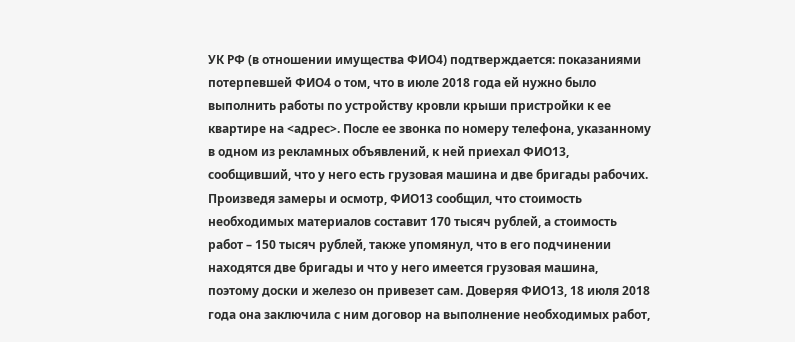УК РФ (в отношении имущества ФИО4) подтверждается: показаниями потерпевшей ФИО4 о том, что в июле 2018 года ей нужно было выполнить работы по устройству кровли крыши пристройки к ее квартире на <адрес>. После ее звонка по номеру телефона, указанному в одном из рекламных объявлений, к ней приехал ФИО13, сообщивший, что у него есть грузовая машина и две бригады рабочих. Произведя замеры и осмотр, ФИО13 сообщил, что стоимость необходимых материалов составит 170 тысяч рублей, а стоимость работ – 150 тысяч рублей, также упомянул, что в его подчинении находятся две бригады и что у него имеется грузовая машина, поэтому доски и железо он привезет сам. Доверяя ФИО13, 18 июля 2018 года она заключила с ним договор на выполнение необходимых работ,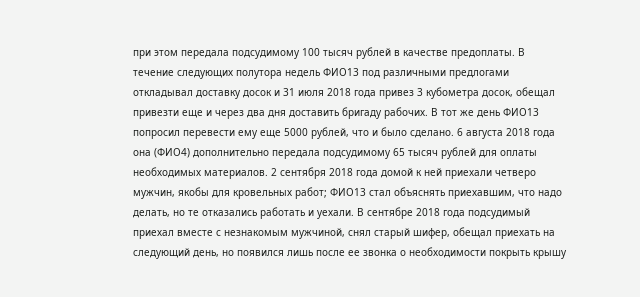при этом передала подсудимому 100 тысяч рублей в качестве предоплаты. В течение следующих полутора недель ФИО13 под различными предлогами откладывал доставку досок и 31 июля 2018 года привез 3 кубометра досок, обещал привезти еще и через два дня доставить бригаду рабочих. В тот же день ФИО13 попросил перевести ему еще 5000 рублей, что и было сделано. 6 августа 2018 года она (ФИО4) дополнительно передала подсудимому 65 тысяч рублей для оплаты необходимых материалов. 2 сентября 2018 года домой к ней приехали четверо мужчин, якобы для кровельных работ; ФИО13 стал объяснять приехавшим, что надо делать, но те отказались работать и уехали. В сентябре 2018 года подсудимый приехал вместе с незнакомым мужчиной, снял старый шифер, обещал приехать на следующий день, но появился лишь после ее звонка о необходимости покрыть крышу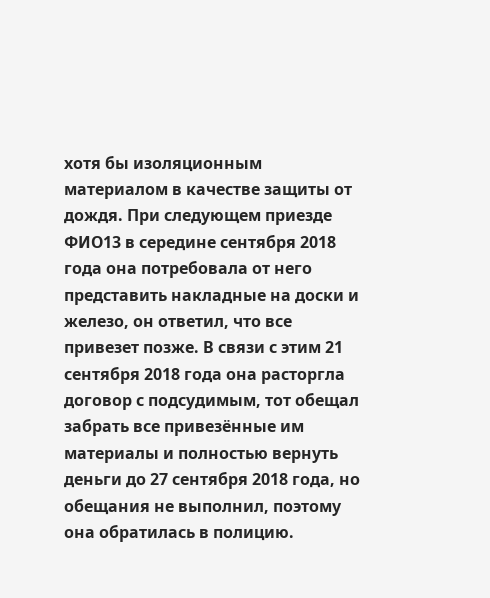хотя бы изоляционным материалом в качестве защиты от дождя. При следующем приезде ФИО13 в середине сентября 2018 года она потребовала от него представить накладные на доски и железо, он ответил, что все привезет позже. В связи с этим 21 сентября 2018 года она расторгла договор с подсудимым, тот обещал забрать все привезённые им материалы и полностью вернуть деньги до 27 сентября 2018 года, но обещания не выполнил, поэтому она обратилась в полицию.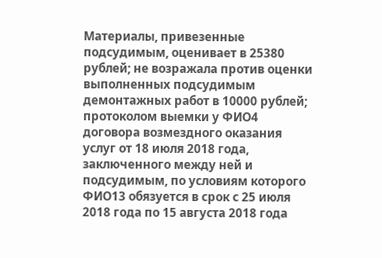Материалы, привезенные подсудимым, оценивает в 25380 рублей; не возражала против оценки выполненных подсудимым демонтажных работ в 10000 рублей; протоколом выемки у ФИО4 договора возмездного оказания услуг от 18 июля 2018 года, заключенного между ней и подсудимым, по условиям которого ФИО13 обязуется в срок с 25 июля 2018 года по 15 августа 2018 года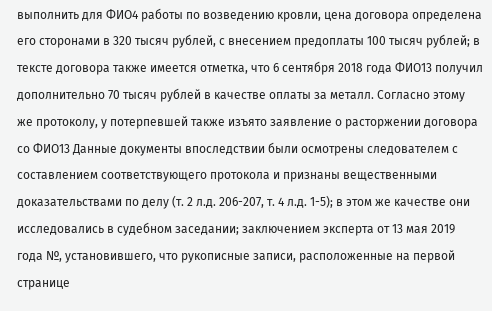выполнить для ФИО4 работы по возведению кровли, цена договора определена его сторонами в 320 тысяч рублей, с внесением предоплаты 100 тысяч рублей; в тексте договора также имеется отметка, что 6 сентября 2018 года ФИО13 получил дополнительно 70 тысяч рублей в качестве оплаты за металл. Согласно этому же протоколу, у потерпевшей также изъято заявление о расторжении договора со ФИО13 Данные документы впоследствии были осмотрены следователем с составлением соответствующего протокола и признаны вещественными доказательствами по делу (т. 2 л.д. 206-207, т. 4 л.д. 1-5); в этом же качестве они исследовались в судебном заседании; заключением эксперта от 13 мая 2019 года №, установившего, что рукописные записи, расположенные на первой странице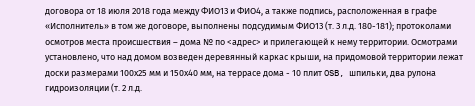договора от 18 июля 2018 года между ФИО13 и ФИО4, а также подпись, расположенная в графе «Исполнитель» в том же договоре, выполнены подсудимым ФИО13 (т. 3 л.д. 180-181); протоколами осмотров места происшествия – дома № по <адрес> и прилегающей к нему территории. Осмотрами установлено, что над домом возведен деревянный каркас крыши, на придомовой территории лежат доски размерами 100х25 мм и 150х40 мм, на террасе дома - 10 плит OSB, шпильки, два рулона гидроизоляции (т. 2 л.д.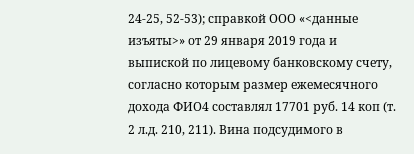24-25, 52-53); справкой ООО «<данные изъяты>» от 29 января 2019 года и выпиской по лицевому банковскому счету, согласно которым размер ежемесячного дохода ФИО4 составлял 17701 руб. 14 коп (т. 2 л.д. 210, 211). Вина подсудимого в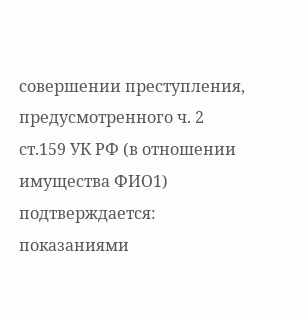совершении преступления, предусмотренного ч. 2 ст.159 УК РФ (в отношении имущества ФИО1) подтверждается: показаниями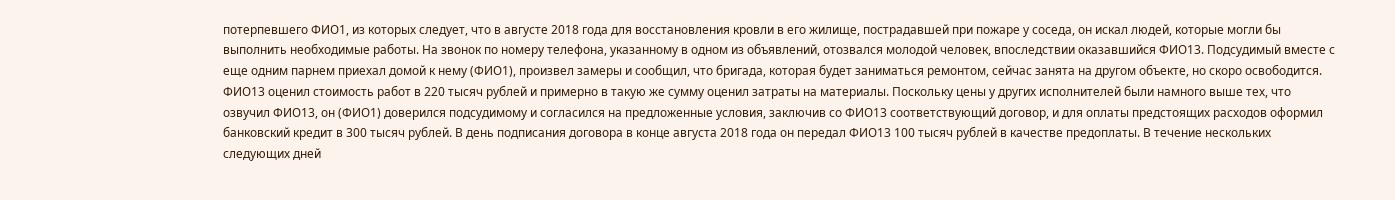потерпевшего ФИО1, из которых следует, что в августе 2018 года для восстановления кровли в его жилище, пострадавшей при пожаре у соседа, он искал людей, которые могли бы выполнить необходимые работы. На звонок по номеру телефона, указанному в одном из объявлений, отозвался молодой человек, впоследствии оказавшийся ФИО13. Подсудимый вместе с еще одним парнем приехал домой к нему (ФИО1), произвел замеры и сообщил, что бригада, которая будет заниматься ремонтом, сейчас занята на другом объекте, но скоро освободится. ФИО13 оценил стоимость работ в 220 тысяч рублей и примерно в такую же сумму оценил затраты на материалы. Поскольку цены у других исполнителей были намного выше тех, что озвучил ФИО13, он (ФИО1) доверился подсудимому и согласился на предложенные условия, заключив со ФИО13 соответствующий договор, и для оплаты предстоящих расходов оформил банковский кредит в 300 тысяч рублей. В день подписания договора в конце августа 2018 года он передал ФИО13 100 тысяч рублей в качестве предоплаты. В течение нескольких следующих дней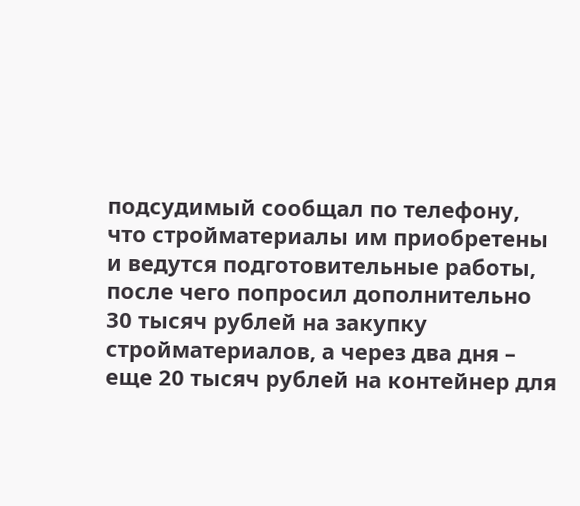подсудимый сообщал по телефону, что стройматериалы им приобретены и ведутся подготовительные работы, после чего попросил дополнительно 30 тысяч рублей на закупку стройматериалов, а через два дня – еще 20 тысяч рублей на контейнер для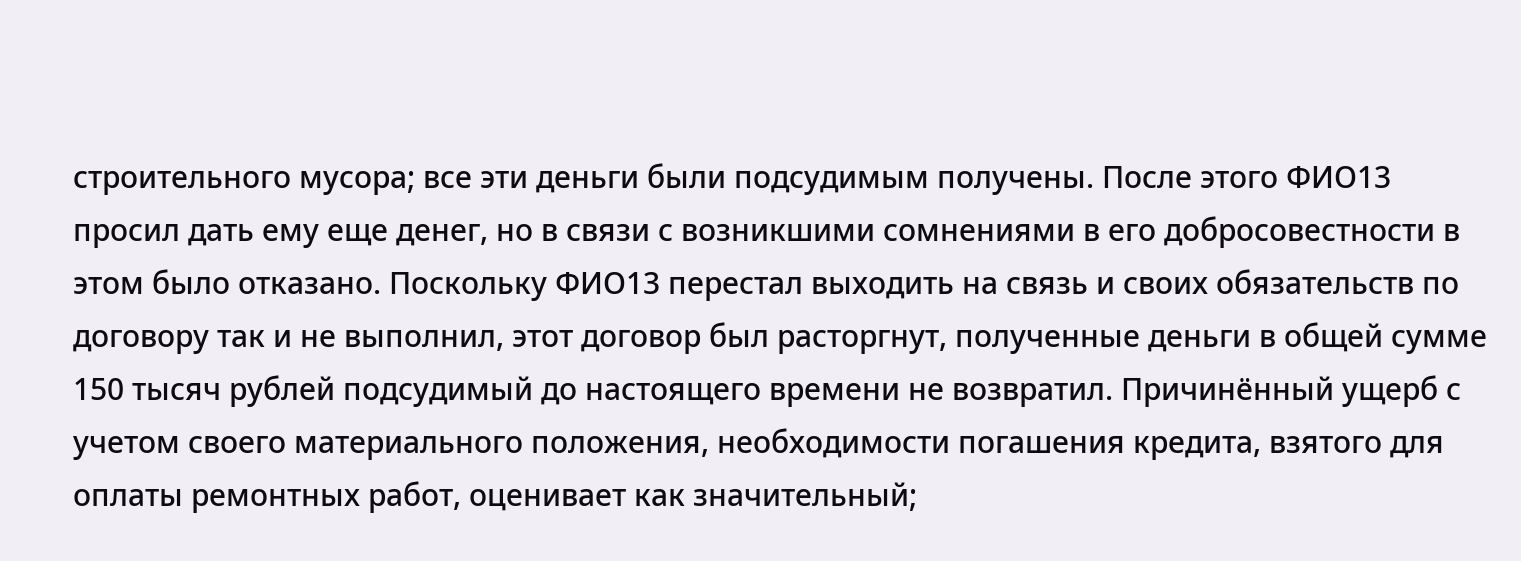строительного мусора; все эти деньги были подсудимым получены. После этого ФИО13 просил дать ему еще денег, но в связи с возникшими сомнениями в его добросовестности в этом было отказано. Поскольку ФИО13 перестал выходить на связь и своих обязательств по договору так и не выполнил, этот договор был расторгнут, полученные деньги в общей сумме 150 тысяч рублей подсудимый до настоящего времени не возвратил. Причинённый ущерб с учетом своего материального положения, необходимости погашения кредита, взятого для оплаты ремонтных работ, оценивает как значительный;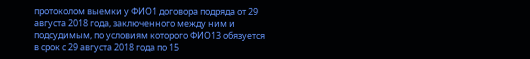протоколом выемки у ФИО1 договора подряда от 29 августа 2018 года, заключенного между ним и подсудимым, по условиям которого ФИО13 обязуется в срок с 29 августа 2018 года по 15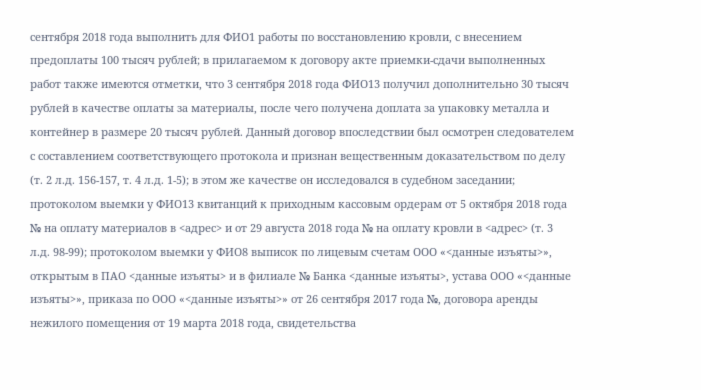сентября 2018 года выполнить для ФИО1 работы по восстановлению кровли, с внесением предоплаты 100 тысяч рублей; в прилагаемом к договору акте приемки-сдачи выполненных работ также имеются отметки, что 3 сентября 2018 года ФИО13 получил дополнительно 30 тысяч рублей в качестве оплаты за материалы, после чего получена доплата за упаковку металла и контейнер в размере 20 тысяч рублей. Данный договор впоследствии был осмотрен следователем с составлением соответствующего протокола и признан вещественным доказательством по делу (т. 2 л.д. 156-157, т. 4 л.д. 1-5); в этом же качестве он исследовался в судебном заседании; протоколом выемки у ФИО13 квитанций к приходным кассовым ордерам от 5 октября 2018 года № на оплату материалов в <адрес> и от 29 августа 2018 года № на оплату кровли в <адрес> (т. 3 л.д. 98-99); протоколом выемки у ФИО8 выписок по лицевым счетам ООО «<данные изъяты>», открытым в ПАО <данные изъяты> и в филиале № Банка <данные изъяты>, устава ООО «<данные изъяты>», приказа по ООО «<данные изъяты>» от 26 сентября 2017 года №, договора аренды нежилого помещения от 19 марта 2018 года, свидетельства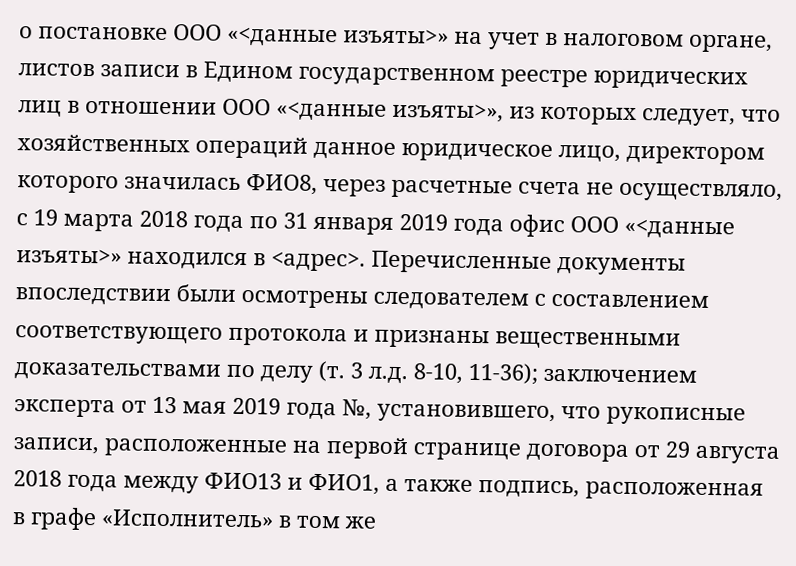о постановке ООО «<данные изъяты>» на учет в налоговом органе, листов записи в Едином государственном реестре юридических лиц в отношении ООО «<данные изъяты>», из которых следует, что хозяйственных операций данное юридическое лицо, директором которого значилась ФИО8, через расчетные счета не осуществляло, с 19 марта 2018 года по 31 января 2019 года офис ООО «<данные изъяты>» находился в <адрес>. Перечисленные документы впоследствии были осмотрены следователем с составлением соответствующего протокола и признаны вещественными доказательствами по делу (т. 3 л.д. 8-10, 11-36); заключением эксперта от 13 мая 2019 года №, установившего, что рукописные записи, расположенные на первой странице договора от 29 августа 2018 года между ФИО13 и ФИО1, а также подпись, расположенная в графе «Исполнитель» в том же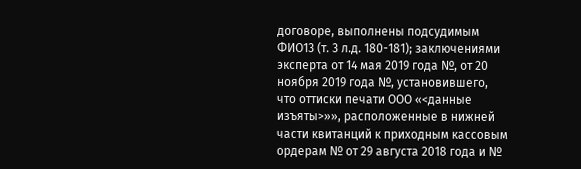договоре, выполнены подсудимым ФИО13 (т. 3 л.д. 180-181); заключениями эксперта от 14 мая 2019 года №, от 20 ноября 2019 года №, установившего, что оттиски печати ООО «<данные изъяты>»», расположенные в нижней части квитанций к приходным кассовым ордерам № от 29 августа 2018 года и №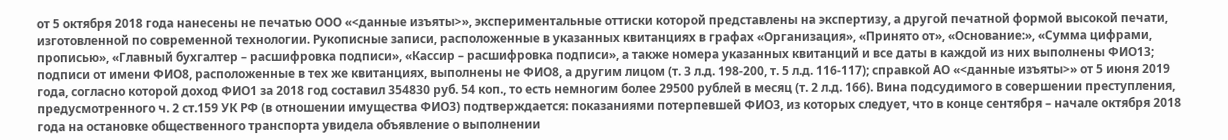от 5 октября 2018 года нанесены не печатью ООО «<данные изъяты>», экспериментальные оттиски которой представлены на экспертизу, а другой печатной формой высокой печати, изготовленной по современной технологии. Рукописные записи, расположенные в указанных квитанциях в графах «Организация», «Принято от», «Основание:», «Сумма цифрами, прописью», «Главный бухгалтер – расшифровка подписи», «Кассир – расшифровка подписи», а также номера указанных квитанций и все даты в каждой из них выполнены ФИО13; подписи от имени ФИО8, расположенные в тех же квитанциях, выполнены не ФИО8, а другим лицом (т. 3 л.д. 198-200, т. 5 л.д. 116-117); справкой АО «<данные изъяты>» от 5 июня 2019 года, согласно которой доход ФИО1 за 2018 год составил 354830 руб. 54 коп., то есть немногим более 29500 рублей в месяц (т. 2 л.д. 166). Вина подсудимого в совершении преступления, предусмотренного ч. 2 ст.159 УК РФ (в отношении имущества ФИО3) подтверждается: показаниями потерпевшей ФИО3, из которых следует, что в конце сентября – начале октября 2018 года на остановке общественного транспорта увидела объявление о выполнении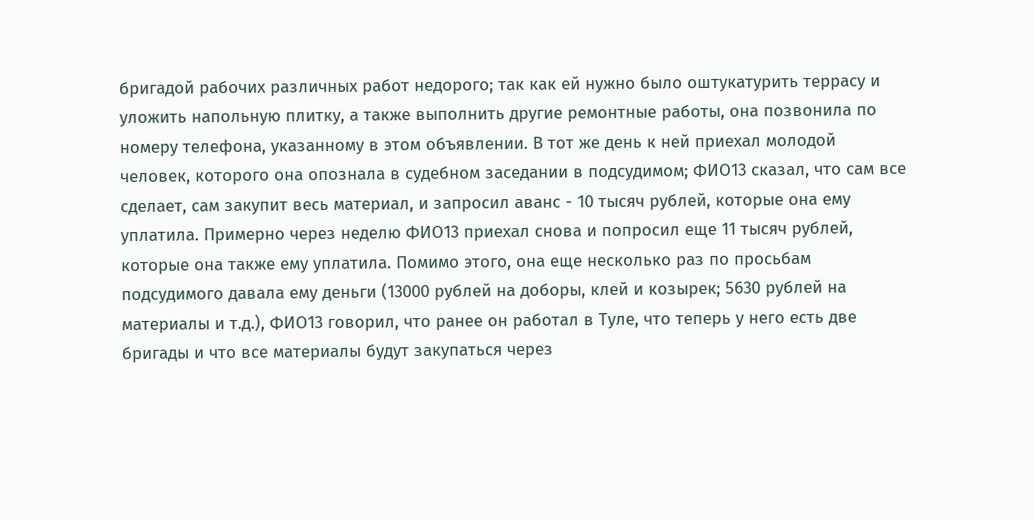бригадой рабочих различных работ недорого; так как ей нужно было оштукатурить террасу и уложить напольную плитку, а также выполнить другие ремонтные работы, она позвонила по номеру телефона, указанному в этом объявлении. В тот же день к ней приехал молодой человек, которого она опознала в судебном заседании в подсудимом; ФИО13 сказал, что сам все сделает, сам закупит весь материал, и запросил аванс - 10 тысяч рублей, которые она ему уплатила. Примерно через неделю ФИО13 приехал снова и попросил еще 11 тысяч рублей, которые она также ему уплатила. Помимо этого, она еще несколько раз по просьбам подсудимого давала ему деньги (13000 рублей на доборы, клей и козырек; 5630 рублей на материалы и т.д.), ФИО13 говорил, что ранее он работал в Туле, что теперь у него есть две бригады и что все материалы будут закупаться через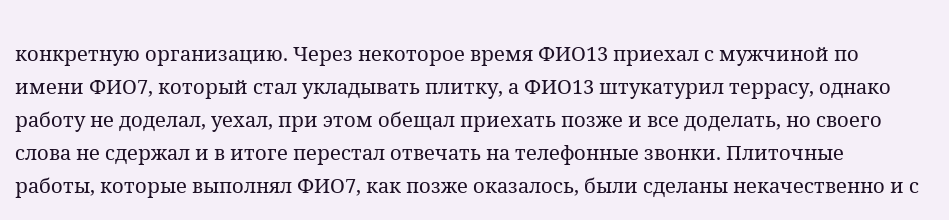конкретную организацию. Через некоторое время ФИО13 приехал с мужчиной по имени ФИО7, который стал укладывать плитку, а ФИО13 штукатурил террасу, однако работу не доделал, уехал, при этом обещал приехать позже и все доделать, но своего слова не сдержал и в итоге перестал отвечать на телефонные звонки. Плиточные работы, которые выполнял ФИО7, как позже оказалось, были сделаны некачественно и с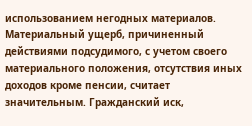использованием негодных материалов. Материальный ущерб, причиненный действиями подсудимого, с учетом своего материального положения, отсутствия иных доходов кроме пенсии, считает значительным. Гражданский иск,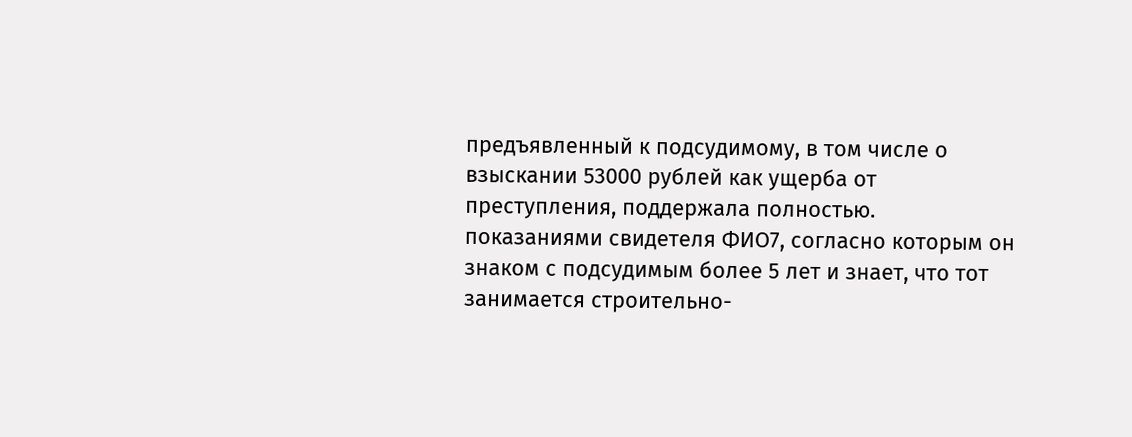предъявленный к подсудимому, в том числе о взыскании 53000 рублей как ущерба от преступления, поддержала полностью. показаниями свидетеля ФИО7, согласно которым он знаком с подсудимым более 5 лет и знает, что тот занимается строительно-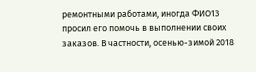ремонтными работами, иногда ФИО13 просил его помочь в выполнении своих заказов. В частности, осенью-зимой 2018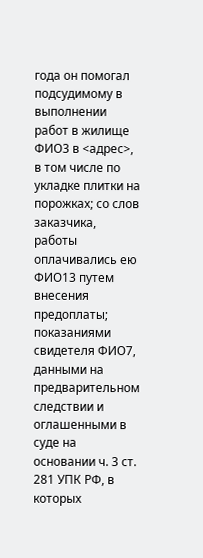года он помогал подсудимому в выполнении работ в жилище ФИО3 в <адрес>, в том числе по укладке плитки на порожках; со слов заказчика, работы оплачивались ею ФИО13 путем внесения предоплаты; показаниями свидетеля ФИО7, данными на предварительном следствии и оглашенными в суде на основании ч. 3 ст. 281 УПК РФ, в которых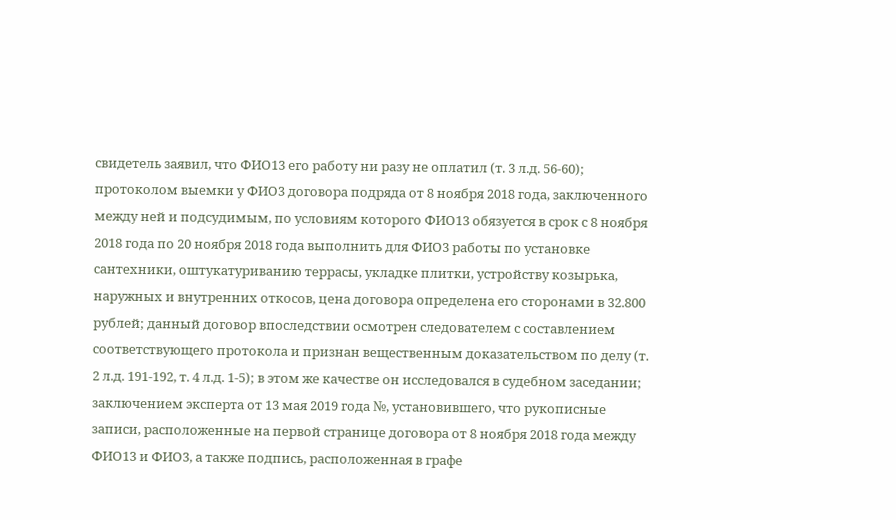свидетель заявил, что ФИО13 его работу ни разу не оплатил (т. 3 л.д. 56-60); протоколом выемки у ФИО3 договора подряда от 8 ноября 2018 года, заключенного между ней и подсудимым, по условиям которого ФИО13 обязуется в срок с 8 ноября 2018 года по 20 ноября 2018 года выполнить для ФИО3 работы по установке сантехники, оштукатуриванию террасы, укладке плитки, устройству козырька, наружных и внутренних откосов, цена договора определена его сторонами в 32.800 рублей; данный договор впоследствии осмотрен следователем с составлением соответствующего протокола и признан вещественным доказательством по делу (т. 2 л.д. 191-192, т. 4 л.д. 1-5); в этом же качестве он исследовался в судебном заседании; заключением эксперта от 13 мая 2019 года №, установившего, что рукописные записи, расположенные на первой странице договора от 8 ноября 2018 года между ФИО13 и ФИО3, а также подпись, расположенная в графе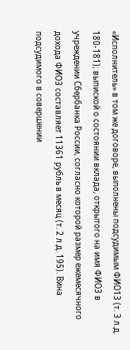«Исполнитель» в том же договоре, выполнены подсудимым ФИО13 (т. 3 л.д. 180-181); выпиской о состоянии вклада, открытого на имя ФИО3 в учреждении Сбербанка России, согласно которой размер ежемесячного дохода ФИО3 составляет 11361 рубль в месяц (т. 2 л.д. 195). Вина подсудимого в совершении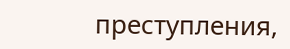преступления,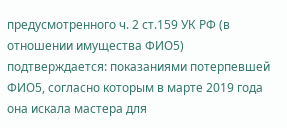предусмотренного ч. 2 ст.159 УК РФ (в отношении имущества ФИО5) подтверждается: показаниями потерпевшей ФИО5, согласно которым в марте 2019 года она искала мастера для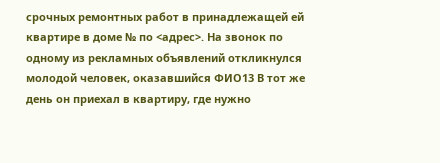срочных ремонтных работ в принадлежащей ей квартире в доме № по <адрес>. На звонок по одному из рекламных объявлений откликнулся молодой человек, оказавшийся ФИО13 В тот же день он приехал в квартиру, где нужно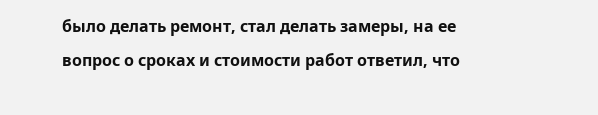было делать ремонт, стал делать замеры, на ее вопрос о сроках и стоимости работ ответил, что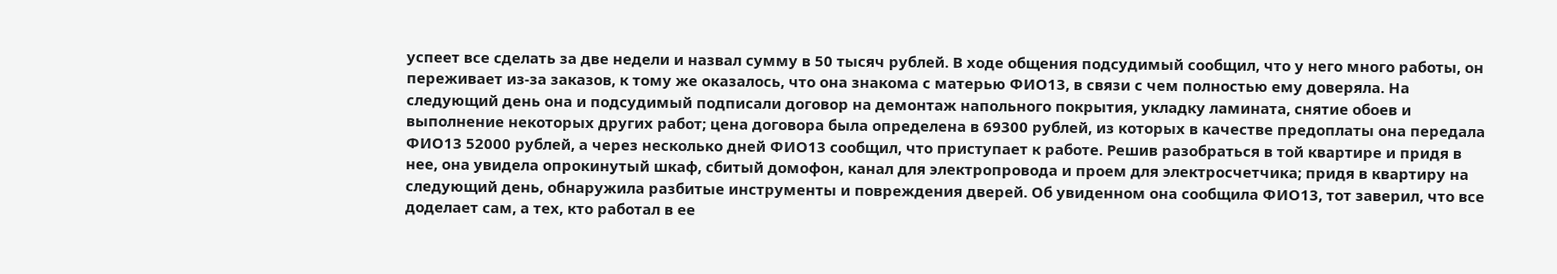успеет все сделать за две недели и назвал сумму в 50 тысяч рублей. В ходе общения подсудимый сообщил, что у него много работы, он переживает из-за заказов, к тому же оказалось, что она знакома с матерью ФИО13, в связи с чем полностью ему доверяла. На следующий день она и подсудимый подписали договор на демонтаж напольного покрытия, укладку ламината, снятие обоев и выполнение некоторых других работ; цена договора была определена в 69300 рублей, из которых в качестве предоплаты она передала ФИО13 52000 рублей, а через несколько дней ФИО13 сообщил, что приступает к работе. Решив разобраться в той квартире и придя в нее, она увидела опрокинутый шкаф, сбитый домофон, канал для электропровода и проем для электросчетчика; придя в квартиру на следующий день, обнаружила разбитые инструменты и повреждения дверей. Об увиденном она сообщила ФИО13, тот заверил, что все доделает сам, а тех, кто работал в ее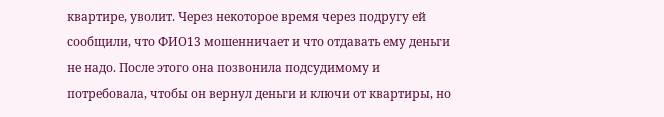квартире, уволит. Через некоторое время через подругу ей сообщили, что ФИО13 мошенничает и что отдавать ему деньги не надо. После этого она позвонила подсудимому и потребовала, чтобы он вернул деньги и ключи от квартиры, но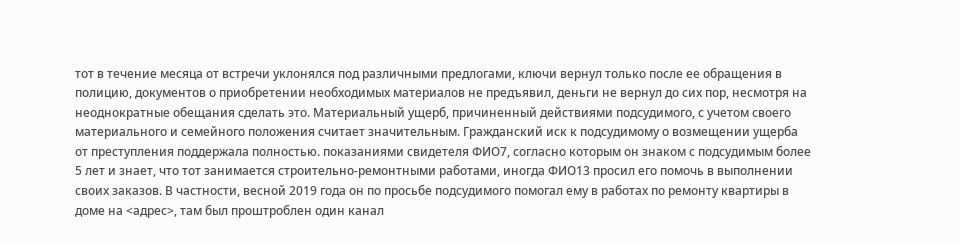тот в течение месяца от встречи уклонялся под различными предлогами, ключи вернул только после ее обращения в полицию, документов о приобретении необходимых материалов не предъявил, деньги не вернул до сих пор, несмотря на неоднократные обещания сделать это. Материальный ущерб, причиненный действиями подсудимого, с учетом своего материального и семейного положения считает значительным. Гражданский иск к подсудимому о возмещении ущерба от преступления поддержала полностью. показаниями свидетеля ФИО7, согласно которым он знаком с подсудимым более 5 лет и знает, что тот занимается строительно-ремонтными работами, иногда ФИО13 просил его помочь в выполнении своих заказов. В частности, весной 2019 года он по просьбе подсудимого помогал ему в работах по ремонту квартиры в доме на <адрес>, там был проштроблен один канал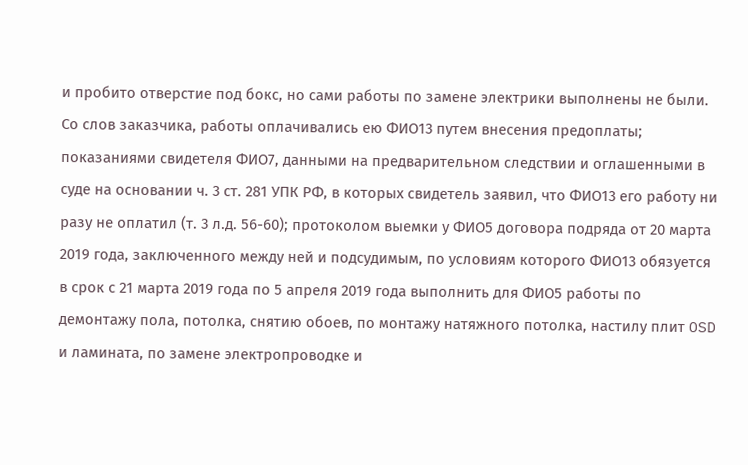и пробито отверстие под бокс, но сами работы по замене электрики выполнены не были. Со слов заказчика, работы оплачивались ею ФИО13 путем внесения предоплаты; показаниями свидетеля ФИО7, данными на предварительном следствии и оглашенными в суде на основании ч. 3 ст. 281 УПК РФ, в которых свидетель заявил, что ФИО13 его работу ни разу не оплатил (т. 3 л.д. 56-60); протоколом выемки у ФИО5 договора подряда от 20 марта 2019 года, заключенного между ней и подсудимым, по условиям которого ФИО13 обязуется в срок с 21 марта 2019 года по 5 апреля 2019 года выполнить для ФИО5 работы по демонтажу пола, потолка, снятию обоев, по монтажу натяжного потолка, настилу плит OSD и ламината, по замене электропроводке и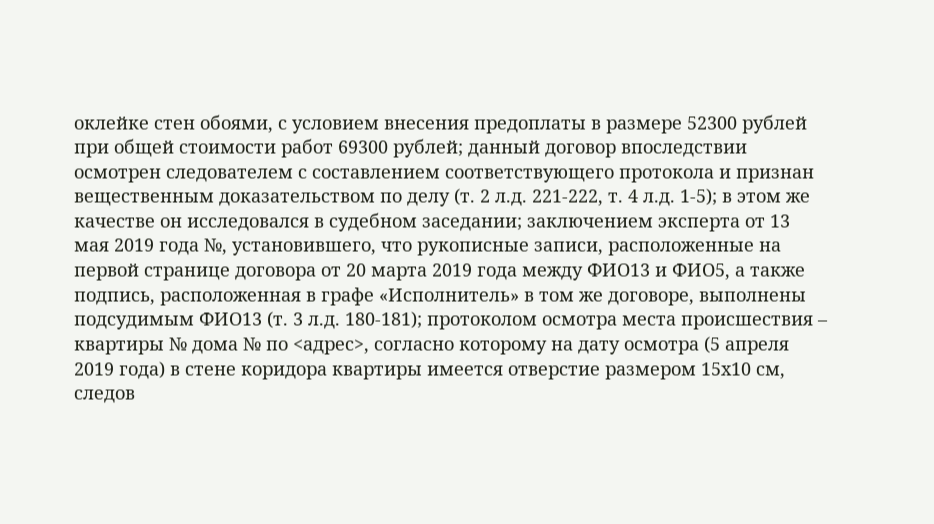оклейке стен обоями, с условием внесения предоплаты в размере 52300 рублей при общей стоимости работ 69300 рублей; данный договор впоследствии осмотрен следователем с составлением соответствующего протокола и признан вещественным доказательством по делу (т. 2 л.д. 221-222, т. 4 л.д. 1-5); в этом же качестве он исследовался в судебном заседании; заключением эксперта от 13 мая 2019 года №, установившего, что рукописные записи, расположенные на первой странице договора от 20 марта 2019 года между ФИО13 и ФИО5, а также подпись, расположенная в графе «Исполнитель» в том же договоре, выполнены подсудимым ФИО13 (т. 3 л.д. 180-181); протоколом осмотра места происшествия – квартиры № дома № по <адрес>, согласно которому на дату осмотра (5 апреля 2019 года) в стене коридора квартиры имеется отверстие размером 15х10 см, следов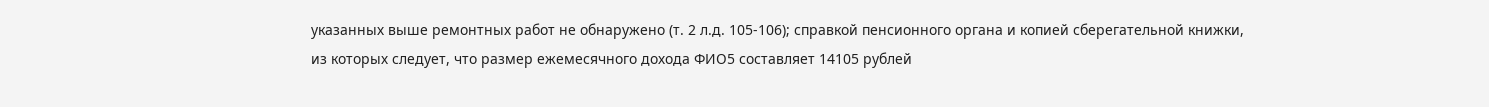указанных выше ремонтных работ не обнаружено (т. 2 л.д. 105-106); справкой пенсионного органа и копией сберегательной книжки, из которых следует, что размер ежемесячного дохода ФИО5 составляет 14105 рублей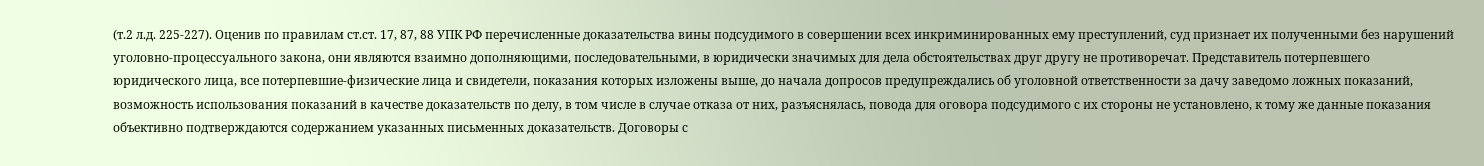(т.2 л.д. 225-227). Оценив по правилам ст.ст. 17, 87, 88 УПК РФ перечисленные доказательства вины подсудимого в совершении всех инкриминированных ему преступлений, суд признает их полученными без нарушений уголовно-процессуального закона, они являются взаимно дополняющими, последовательными, в юридически значимых для дела обстоятельствах друг другу не противоречат. Представитель потерпевшего юридического лица, все потерпевшие-физические лица и свидетели, показания которых изложены выше, до начала допросов предупреждались об уголовной ответственности за дачу заведомо ложных показаний, возможность использования показаний в качестве доказательств по делу, в том числе в случае отказа от них, разъяснялась, повода для оговора подсудимого с их стороны не установлено, к тому же данные показания объективно подтверждаются содержанием указанных письменных доказательств. Договоры с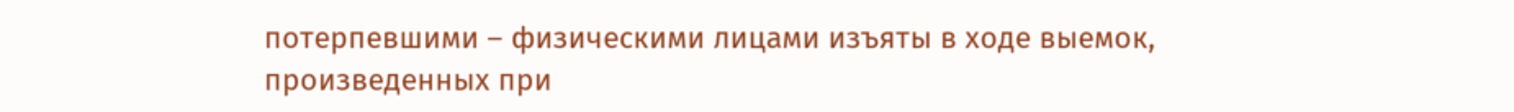потерпевшими – физическими лицами изъяты в ходе выемок, произведенных при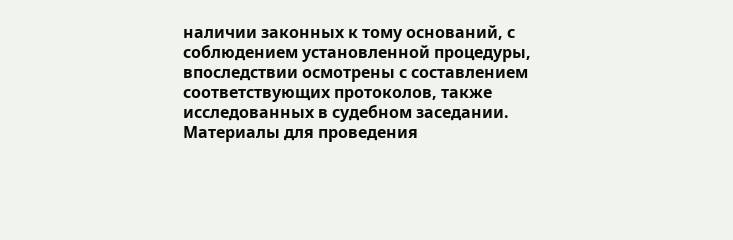наличии законных к тому оснований, с соблюдением установленной процедуры, впоследствии осмотрены с составлением соответствующих протоколов, также исследованных в судебном заседании. Материалы для проведения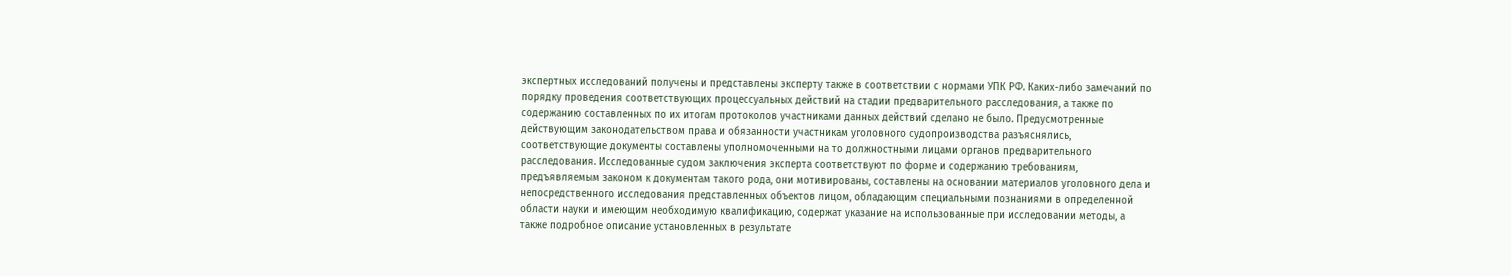экспертных исследований получены и представлены эксперту также в соответствии с нормами УПК РФ. Каких-либо замечаний по порядку проведения соответствующих процессуальных действий на стадии предварительного расследования, а также по содержанию составленных по их итогам протоколов участниками данных действий сделано не было. Предусмотренные действующим законодательством права и обязанности участникам уголовного судопроизводства разъяснялись, соответствующие документы составлены уполномоченными на то должностными лицами органов предварительного расследования. Исследованные судом заключения эксперта соответствуют по форме и содержанию требованиям, предъявляемым законом к документам такого рода, они мотивированы, составлены на основании материалов уголовного дела и непосредственного исследования представленных объектов лицом, обладающим специальными познаниями в определенной области науки и имеющим необходимую квалификацию, содержат указание на использованные при исследовании методы, а также подробное описание установленных в результате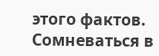этого фактов. Сомневаться в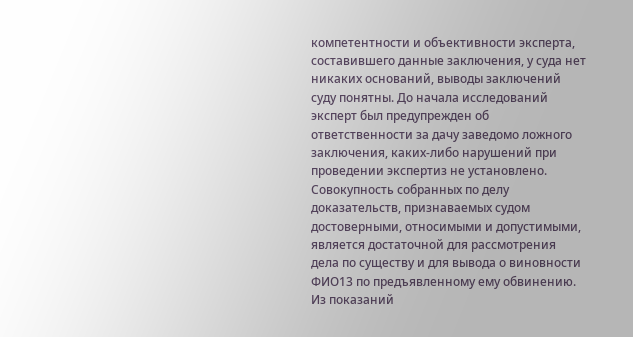компетентности и объективности эксперта, составившего данные заключения, у суда нет никаких оснований, выводы заключений суду понятны. До начала исследований эксперт был предупрежден об ответственности за дачу заведомо ложного заключения, каких-либо нарушений при проведении экспертиз не установлено. Совокупность собранных по делу доказательств, признаваемых судом достоверными, относимыми и допустимыми, является достаточной для рассмотрения дела по существу и для вывода о виновности ФИО13 по предъявленному ему обвинению. Из показаний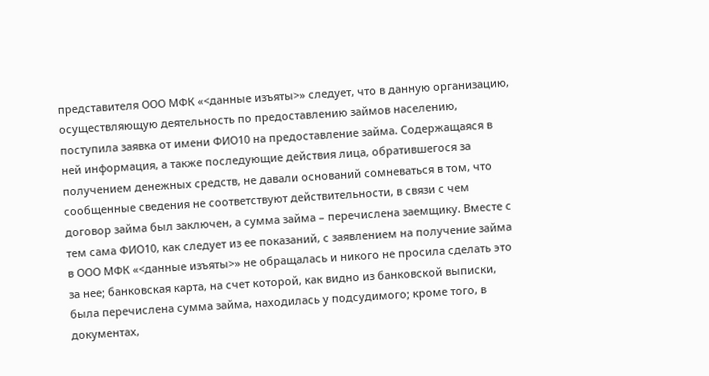представителя ООО МФК «<данные изъяты>» следует, что в данную организацию, осуществляющую деятельность по предоставлению займов населению, поступила заявка от имени ФИО10 на предоставление займа. Содержащаяся в ней информация, а также последующие действия лица, обратившегося за получением денежных средств, не давали оснований сомневаться в том, что сообщенные сведения не соответствуют действительности, в связи с чем договор займа был заключен, а сумма займа – перечислена заемщику. Вместе с тем сама ФИО10, как следует из ее показаний, с заявлением на получение займа в ООО МФК «<данные изъяты>» не обращалась и никого не просила сделать это за нее; банковская карта, на счет которой, как видно из банковской выписки, была перечислена сумма займа, находилась у подсудимого; кроме того, в документах,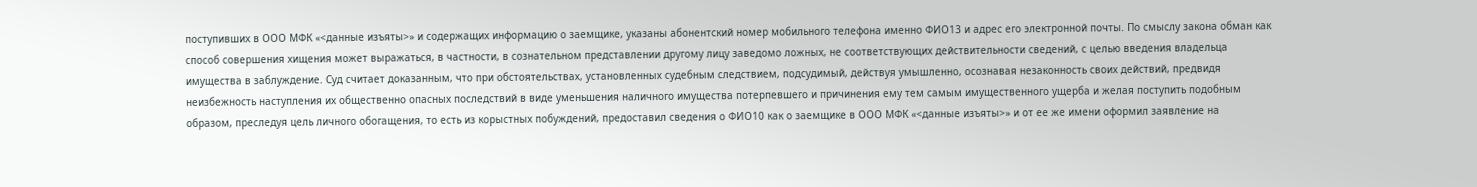поступивших в ООО МФК «<данные изъяты>» и содержащих информацию о заемщике, указаны абонентский номер мобильного телефона именно ФИО13 и адрес его электронной почты. По смыслу закона обман как способ совершения хищения может выражаться, в частности, в сознательном представлении другому лицу заведомо ложных, не соответствующих действительности сведений, с целью введения владельца имущества в заблуждение. Суд считает доказанным, что при обстоятельствах, установленных судебным следствием, подсудимый, действуя умышленно, осознавая незаконность своих действий, предвидя неизбежность наступления их общественно опасных последствий в виде уменьшения наличного имущества потерпевшего и причинения ему тем самым имущественного ущерба и желая поступить подобным образом, преследуя цель личного обогащения, то есть из корыстных побуждений, предоставил сведения о ФИО10 как о заемщике в ООО МФК «<данные изъяты>» и от ее же имени оформил заявление на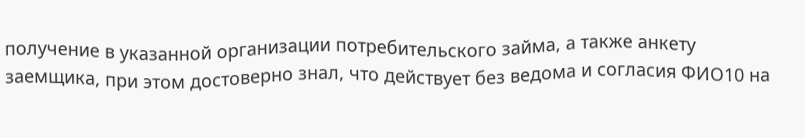получение в указанной организации потребительского займа, а также анкету заемщика, при этом достоверно знал, что действует без ведома и согласия ФИО10 на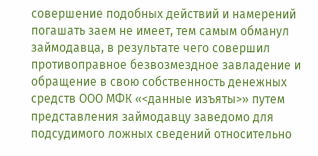совершение подобных действий и намерений погашать заем не имеет, тем самым обманул займодавца, в результате чего совершил противоправное безвозмездное завладение и обращение в свою собственность денежных средств ООО МФК «<данные изъяты>» путем представления займодавцу заведомо для подсудимого ложных сведений относительно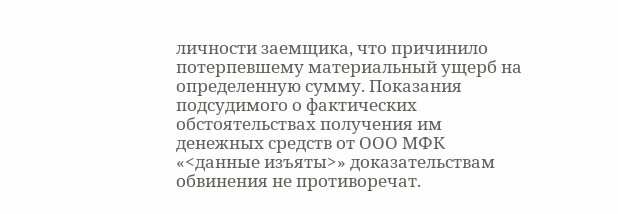личности заемщика, что причинило потерпевшему материальный ущерб на определенную сумму. Показания подсудимого о фактических обстоятельствах получения им денежных средств от ООО МФК «<данные изъяты>» доказательствам обвинения не противоречат.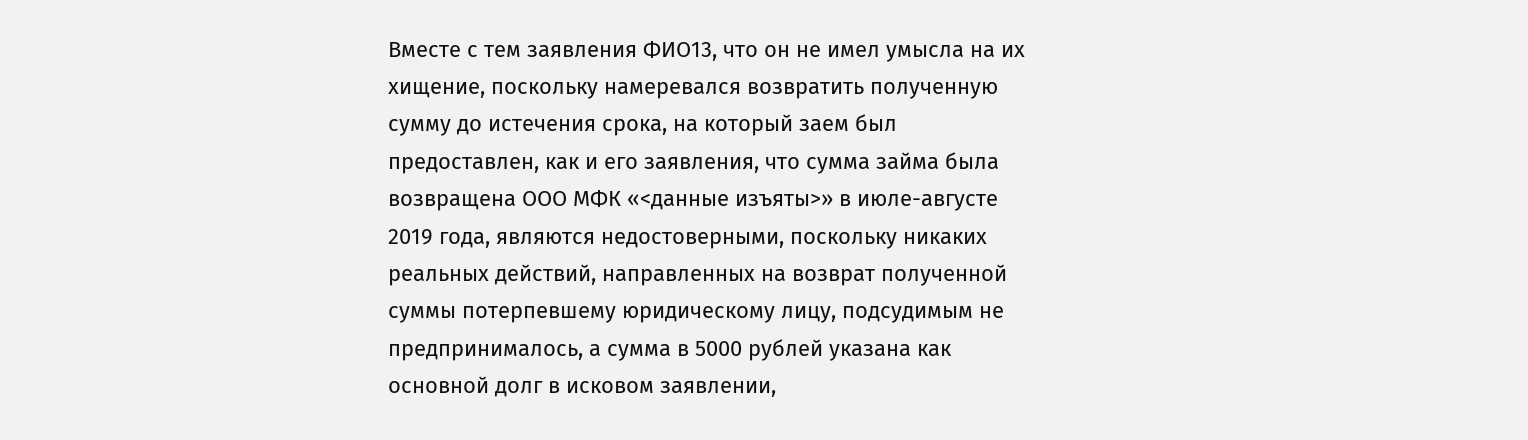Вместе с тем заявления ФИО13, что он не имел умысла на их хищение, поскольку намеревался возвратить полученную сумму до истечения срока, на который заем был предоставлен, как и его заявления, что сумма займа была возвращена ООО МФК «<данные изъяты>» в июле-августе 2019 года, являются недостоверными, поскольку никаких реальных действий, направленных на возврат полученной суммы потерпевшему юридическому лицу, подсудимым не предпринималось, а сумма в 5000 рублей указана как основной долг в исковом заявлении,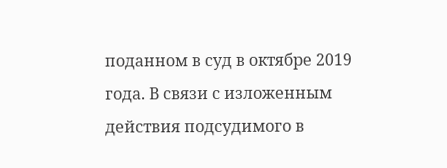поданном в суд в октябре 2019 года. В связи с изложенным действия подсудимого в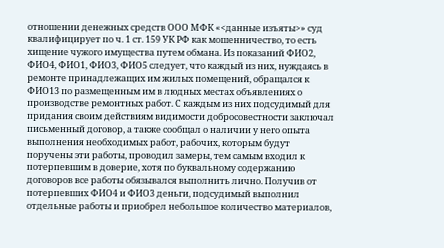отношении денежных средств ООО МФК «<данные изъяты>» суд квалифицирует по ч. 1 ст. 159 УК РФ как мошенничество, то есть хищение чужого имущества путем обмана. Из показаний ФИО2, ФИО4, ФИО1, ФИО3, ФИО5 следует, что каждый из них, нуждаясь в ремонте принадлежащих им жилых помещений, обращался к ФИО13 по размещенным им в людных местах объявлениях о производстве ремонтных работ. С каждым из них подсудимый для придания своим действиям видимости добросовестности заключал письменный договор, а также сообщал о наличии у него опыта выполнения необходимых работ, рабочих, которым будут поручены эти работы, проводил замеры, тем самым входил к потерпевшим в доверие, хотя по буквальному содержанию договоров все работы обязывался выполнить лично. Получив от потерпевших ФИО4 и ФИО3 деньги, подсудимый выполнил отдельные работы и приобрел небольшое количество материалов,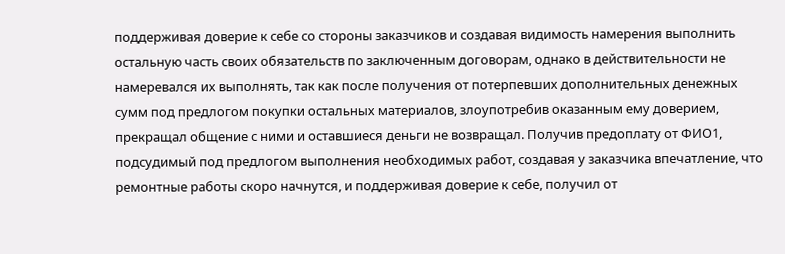поддерживая доверие к себе со стороны заказчиков и создавая видимость намерения выполнить остальную часть своих обязательств по заключенным договорам, однако в действительности не намеревался их выполнять, так как после получения от потерпевших дополнительных денежных сумм под предлогом покупки остальных материалов, злоупотребив оказанным ему доверием, прекращал общение с ними и оставшиеся деньги не возвращал. Получив предоплату от ФИО1, подсудимый под предлогом выполнения необходимых работ, создавая у заказчика впечатление, что ремонтные работы скоро начнутся, и поддерживая доверие к себе, получил от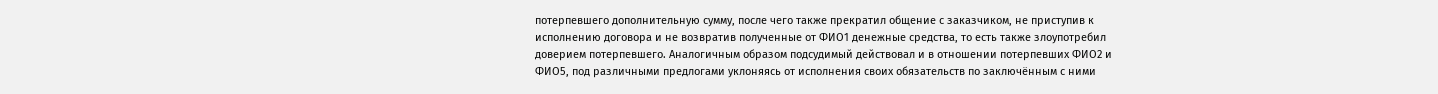потерпевшего дополнительную сумму, после чего также прекратил общение с заказчиком, не приступив к исполнению договора и не возвратив полученные от ФИО1 денежные средства, то есть также злоупотребил доверием потерпевшего. Аналогичным образом подсудимый действовал и в отношении потерпевших ФИО2 и ФИО5, под различными предлогами уклоняясь от исполнения своих обязательств по заключённым с ними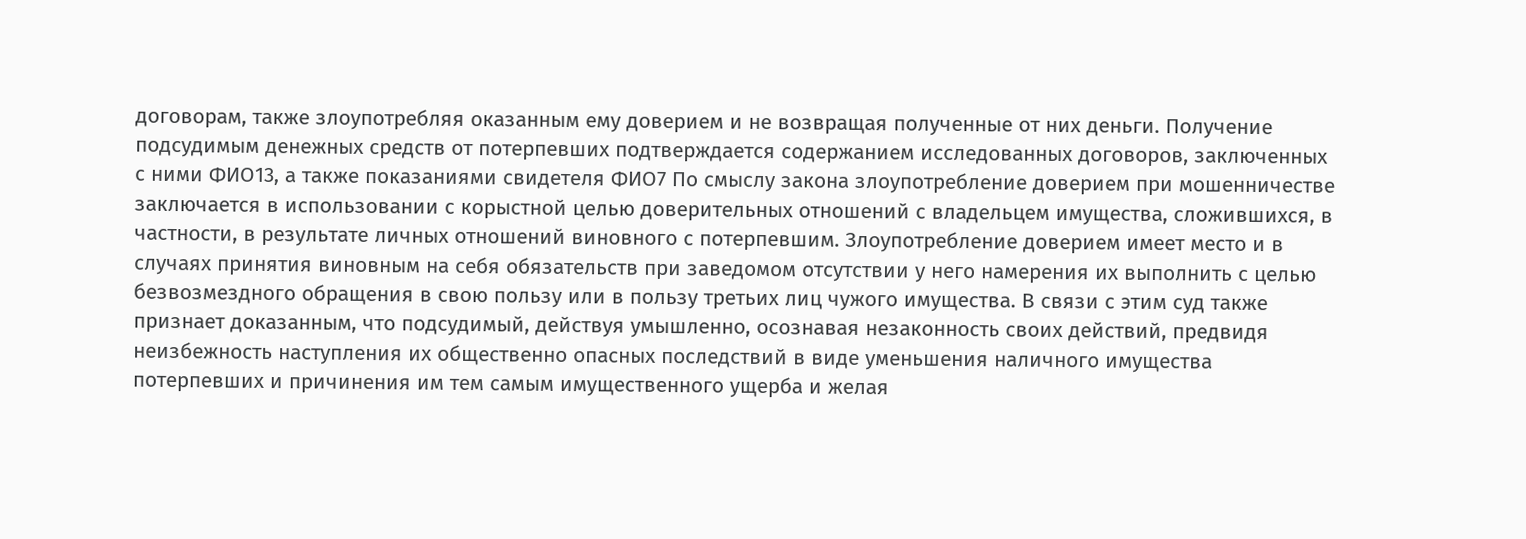договорам, также злоупотребляя оказанным ему доверием и не возвращая полученные от них деньги. Получение подсудимым денежных средств от потерпевших подтверждается содержанием исследованных договоров, заключенных с ними ФИО13, а также показаниями свидетеля ФИО7 По смыслу закона злоупотребление доверием при мошенничестве заключается в использовании с корыстной целью доверительных отношений с владельцем имущества, сложившихся, в частности, в результате личных отношений виновного с потерпевшим. Злоупотребление доверием имеет место и в случаях принятия виновным на себя обязательств при заведомом отсутствии у него намерения их выполнить с целью безвозмездного обращения в свою пользу или в пользу третьих лиц чужого имущества. В связи с этим суд также признает доказанным, что подсудимый, действуя умышленно, осознавая незаконность своих действий, предвидя неизбежность наступления их общественно опасных последствий в виде уменьшения наличного имущества потерпевших и причинения им тем самым имущественного ущерба и желая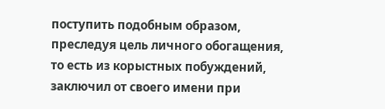поступить подобным образом, преследуя цель личного обогащения, то есть из корыстных побуждений, заключил от своего имени при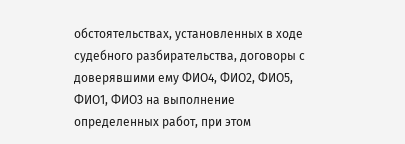обстоятельствах, установленных в ходе судебного разбирательства, договоры с доверявшими ему ФИО4, ФИО2, ФИО5, ФИО1, ФИО3 на выполнение определенных работ, при этом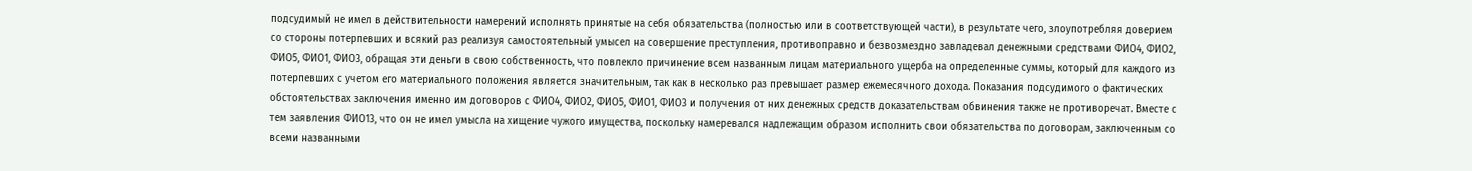подсудимый не имел в действительности намерений исполнять принятые на себя обязательства (полностью или в соответствующей части), в результате чего, злоупотребляя доверием со стороны потерпевших и всякий раз реализуя самостоятельный умысел на совершение преступления, противоправно и безвозмездно завладевал денежными средствами ФИО4, ФИО2, ФИО5, ФИО1, ФИО3, обращая эти деньги в свою собственность, что повлекло причинение всем названным лицам материального ущерба на определенные суммы, который для каждого из потерпевших с учетом его материального положения является значительным, так как в несколько раз превышает размер ежемесячного дохода. Показания подсудимого о фактических обстоятельствах заключения именно им договоров с ФИО4, ФИО2, ФИО5, ФИО1, ФИО3 и получения от них денежных средств доказательствам обвинения также не противоречат. Вместе с тем заявления ФИО13, что он не имел умысла на хищение чужого имущества, поскольку намеревался надлежащим образом исполнить свои обязательства по договорам, заключенным со всеми названными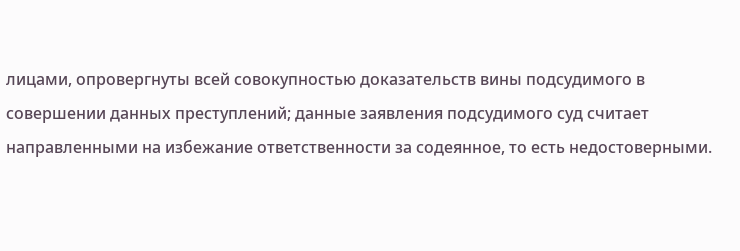лицами, опровергнуты всей совокупностью доказательств вины подсудимого в совершении данных преступлений; данные заявления подсудимого суд считает направленными на избежание ответственности за содеянное, то есть недостоверными.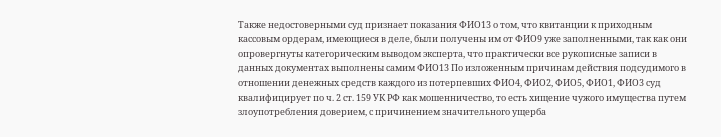Также недостоверными суд признает показания ФИО13 о том, что квитанции к приходным кассовым ордерам, имеющиеся в деле, были получены им от ФИО9 уже заполненными, так как они опровергнуты категорическим выводом эксперта, что практически все рукописные записи в данных документах выполнены самим ФИО13 По изложенным причинам действия подсудимого в отношении денежных средств каждого из потерпевших ФИО4, ФИО2, ФИО5, ФИО1, ФИО3 суд квалифицирует по ч. 2 ст. 159 УК РФ как мошенничество, то есть хищение чужого имущества путем злоупотребления доверием, с причинением значительного ущерба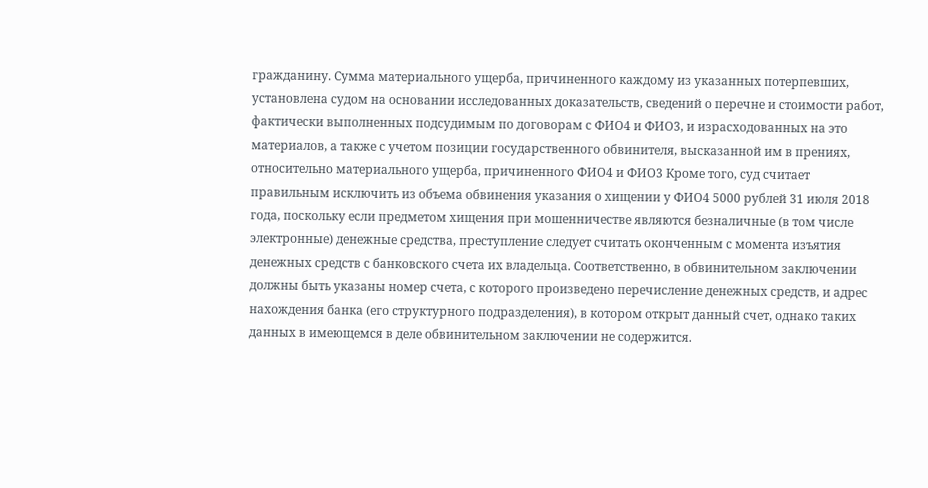гражданину. Сумма материального ущерба, причиненного каждому из указанных потерпевших, установлена судом на основании исследованных доказательств, сведений о перечне и стоимости работ, фактически выполненных подсудимым по договорам с ФИО4 и ФИО3, и израсходованных на это материалов, а также с учетом позиции государственного обвинителя, высказанной им в прениях, относительно материального ущерба, причиненного ФИО4 и ФИО3 Кроме того, суд считает правильным исключить из объема обвинения указания о хищении у ФИО4 5000 рублей 31 июля 2018 года, поскольку если предметом хищения при мошенничестве являются безналичные (в том числе электронные) денежные средства, преступление следует считать оконченным с момента изъятия денежных средств с банковского счета их владельца. Соответственно, в обвинительном заключении должны быть указаны номер счета, с которого произведено перечисление денежных средств, и адрес нахождения банка (его структурного подразделения), в котором открыт данный счет, однако таких данных в имеющемся в деле обвинительном заключении не содержится.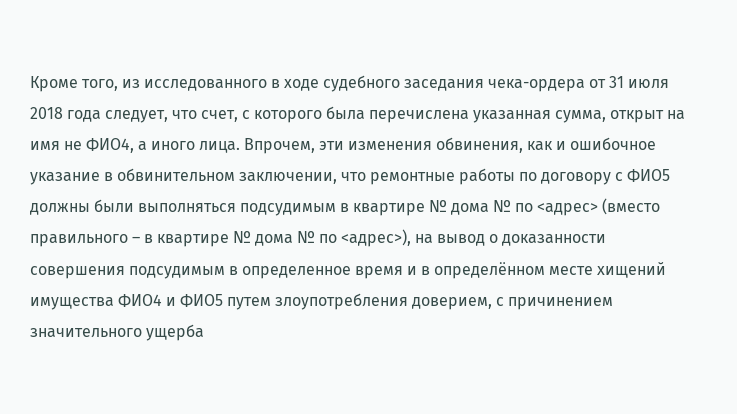Кроме того, из исследованного в ходе судебного заседания чека-ордера от 31 июля 2018 года следует, что счет, с которого была перечислена указанная сумма, открыт на имя не ФИО4, а иного лица. Впрочем, эти изменения обвинения, как и ошибочное указание в обвинительном заключении, что ремонтные работы по договору с ФИО5 должны были выполняться подсудимым в квартире № дома № по <адрес> (вместо правильного – в квартире № дома № по <адрес>), на вывод о доказанности совершения подсудимым в определенное время и в определённом месте хищений имущества ФИО4 и ФИО5 путем злоупотребления доверием, с причинением значительного ущерба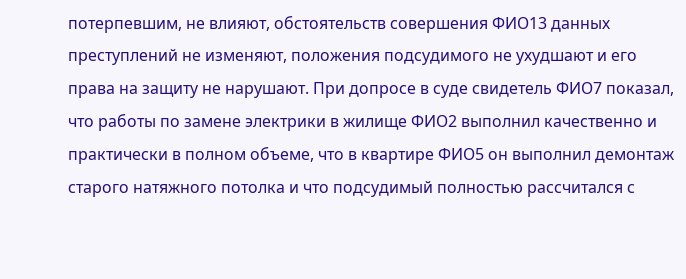потерпевшим, не влияют, обстоятельств совершения ФИО13 данных преступлений не изменяют, положения подсудимого не ухудшают и его права на защиту не нарушают. При допросе в суде свидетель ФИО7 показал, что работы по замене электрики в жилище ФИО2 выполнил качественно и практически в полном объеме, что в квартире ФИО5 он выполнил демонтаж старого натяжного потолка и что подсудимый полностью рассчитался с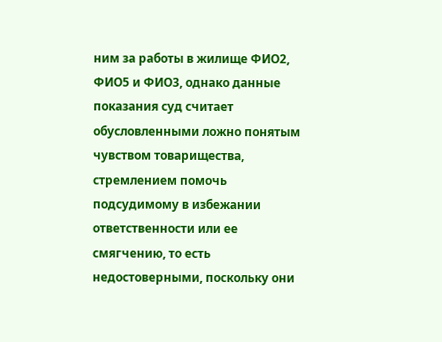ним за работы в жилище ФИО2, ФИО5 и ФИО3, однако данные показания суд считает обусловленными ложно понятым чувством товарищества, стремлением помочь подсудимому в избежании ответственности или ее смягчению, то есть недостоверными, поскольку они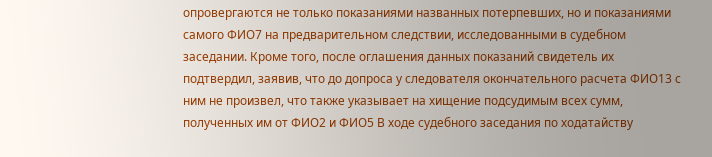опровергаются не только показаниями названных потерпевших, но и показаниями самого ФИО7 на предварительном следствии, исследованными в судебном заседании. Кроме того, после оглашения данных показаний свидетель их подтвердил, заявив, что до допроса у следователя окончательного расчета ФИО13 с ним не произвел, что также указывает на хищение подсудимым всех сумм, полученных им от ФИО2 и ФИО5 В ходе судебного заседания по ходатайству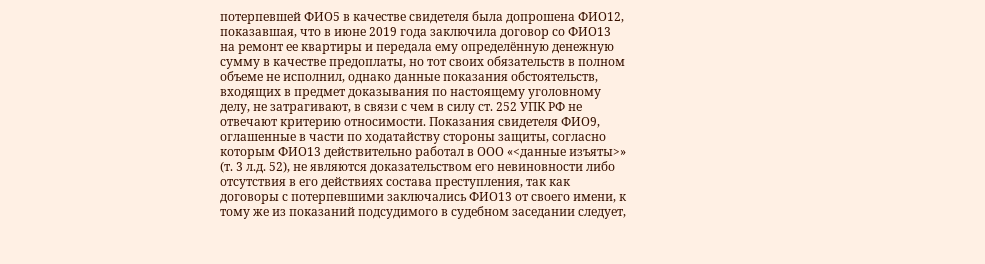потерпевшей ФИО5 в качестве свидетеля была допрошена ФИО12, показавшая, что в июне 2019 года заключила договор со ФИО13 на ремонт ее квартиры и передала ему определённую денежную сумму в качестве предоплаты, но тот своих обязательств в полном объеме не исполнил, однако данные показания обстоятельств, входящих в предмет доказывания по настоящему уголовному делу, не затрагивают, в связи с чем в силу ст. 252 УПК РФ не отвечают критерию относимости. Показания свидетеля ФИО9, оглашенные в части по ходатайству стороны защиты, согласно которым ФИО13 действительно работал в ООО «<данные изъяты>» (т. 3 л.д. 52), не являются доказательством его невиновности либо отсутствия в его действиях состава преступления, так как договоры с потерпевшими заключались ФИО13 от своего имени, к тому же из показаний подсудимого в судебном заседании следует,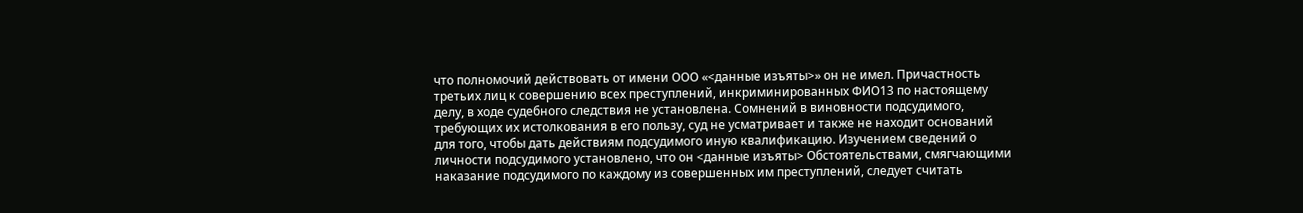что полномочий действовать от имени ООО «<данные изъяты>» он не имел. Причастность третьих лиц к совершению всех преступлений, инкриминированных ФИО13 по настоящему делу, в ходе судебного следствия не установлена. Сомнений в виновности подсудимого, требующих их истолкования в его пользу, суд не усматривает и также не находит оснований для того, чтобы дать действиям подсудимого иную квалификацию. Изучением сведений о личности подсудимого установлено, что он <данные изъяты> Обстоятельствами, смягчающими наказание подсудимого по каждому из совершенных им преступлений, следует считать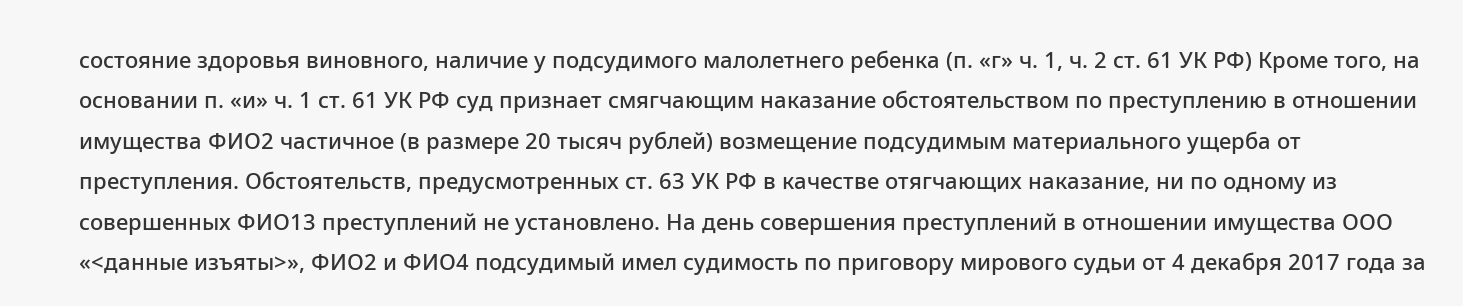состояние здоровья виновного, наличие у подсудимого малолетнего ребенка (п. «г» ч. 1, ч. 2 ст. 61 УК РФ) Кроме того, на основании п. «и» ч. 1 ст. 61 УК РФ суд признает смягчающим наказание обстоятельством по преступлению в отношении имущества ФИО2 частичное (в размере 20 тысяч рублей) возмещение подсудимым материального ущерба от преступления. Обстоятельств, предусмотренных ст. 63 УК РФ в качестве отягчающих наказание, ни по одному из совершенных ФИО13 преступлений не установлено. На день совершения преступлений в отношении имущества ООО «<данные изъяты>», ФИО2 и ФИО4 подсудимый имел судимость по приговору мирового судьи от 4 декабря 2017 года за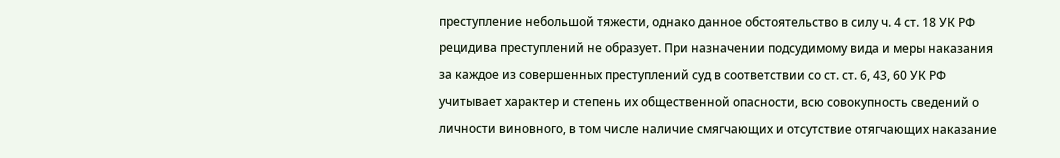преступление небольшой тяжести, однако данное обстоятельство в силу ч. 4 ст. 18 УК РФ рецидива преступлений не образует. При назначении подсудимому вида и меры наказания за каждое из совершенных преступлений суд в соответствии со ст. ст. 6, 43, 60 УК РФ учитывает характер и степень их общественной опасности, всю совокупность сведений о личности виновного, в том числе наличие смягчающих и отсутствие отягчающих наказание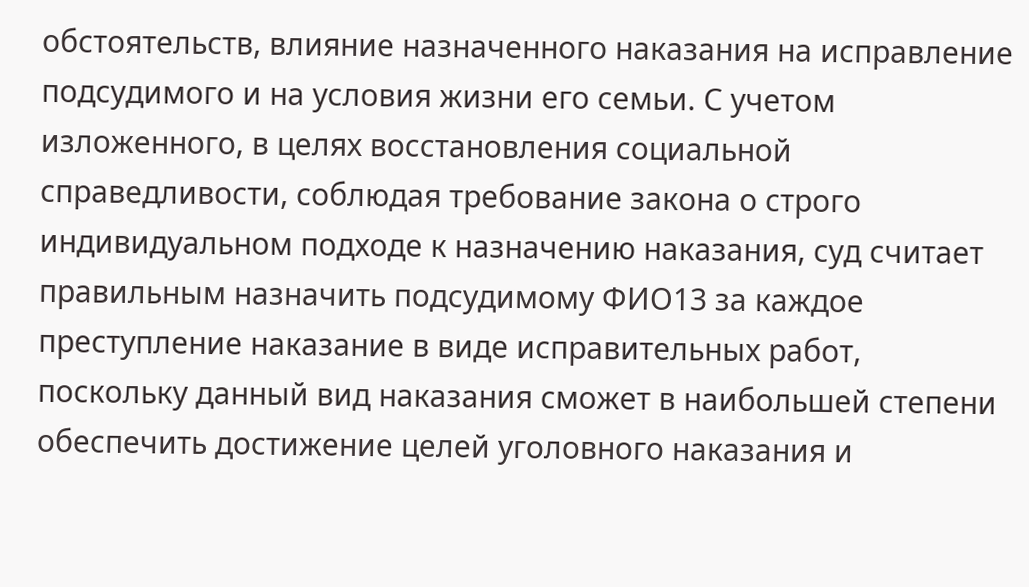обстоятельств, влияние назначенного наказания на исправление подсудимого и на условия жизни его семьи. С учетом изложенного, в целях восстановления социальной справедливости, соблюдая требование закона о строго индивидуальном подходе к назначению наказания, суд считает правильным назначить подсудимому ФИО13 за каждое преступление наказание в виде исправительных работ, поскольку данный вид наказания сможет в наибольшей степени обеспечить достижение целей уголовного наказания и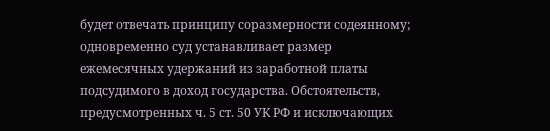будет отвечать принципу соразмерности содеянному; одновременно суд устанавливает размер ежемесячных удержаний из заработной платы подсудимого в доход государства. Обстоятельств, предусмотренных ч. 5 ст. 50 УК РФ и исключающих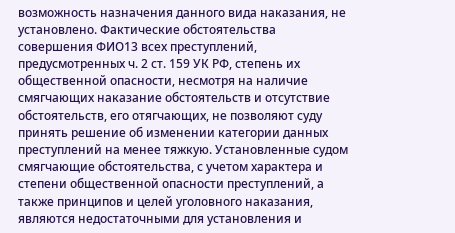возможность назначения данного вида наказания, не установлено. Фактические обстоятельства совершения ФИО13 всех преступлений, предусмотренных ч. 2 ст. 159 УК РФ, степень их общественной опасности, несмотря на наличие смягчающих наказание обстоятельств и отсутствие обстоятельств, его отягчающих, не позволяют суду принять решение об изменении категории данных преступлений на менее тяжкую. Установленные судом смягчающие обстоятельства, с учетом характера и степени общественной опасности преступлений, а также принципов и целей уголовного наказания, являются недостаточными для установления и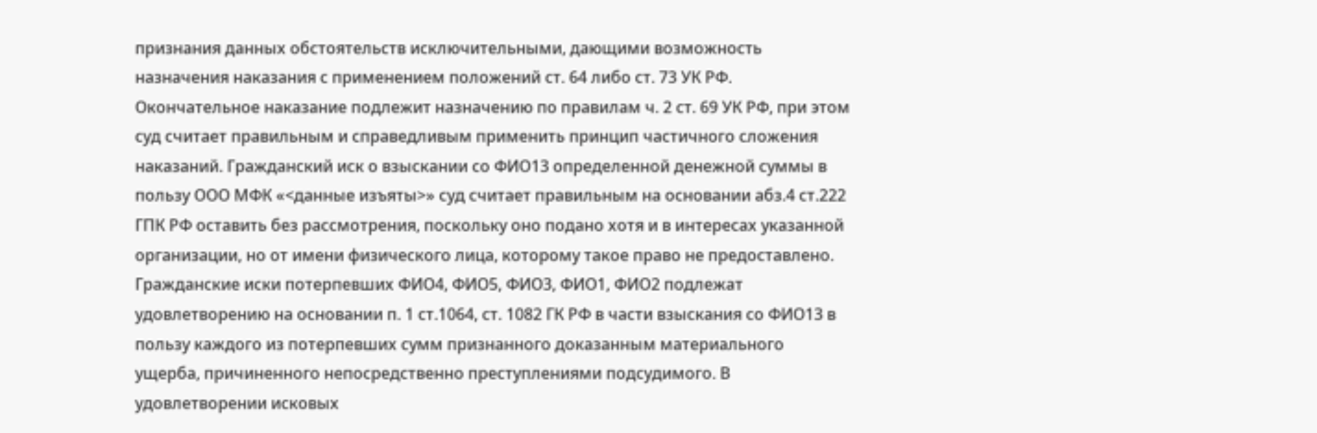признания данных обстоятельств исключительными, дающими возможность назначения наказания с применением положений ст. 64 либо ст. 73 УК РФ. Окончательное наказание подлежит назначению по правилам ч. 2 ст. 69 УК РФ, при этом суд считает правильным и справедливым применить принцип частичного сложения наказаний. Гражданский иск о взыскании со ФИО13 определенной денежной суммы в пользу ООО МФК «<данные изъяты>» суд считает правильным на основании абз.4 ст.222 ГПК РФ оставить без рассмотрения, поскольку оно подано хотя и в интересах указанной организации, но от имени физического лица, которому такое право не предоставлено. Гражданские иски потерпевших ФИО4, ФИО5, ФИО3, ФИО1, ФИО2 подлежат удовлетворению на основании п. 1 ст.1064, ст. 1082 ГК РФ в части взыскания со ФИО13 в пользу каждого из потерпевших сумм признанного доказанным материального ущерба, причиненного непосредственно преступлениями подсудимого. В удовлетворении исковых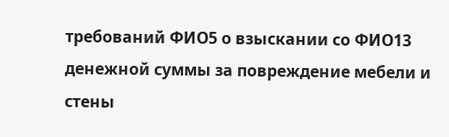требований ФИО5 о взыскании со ФИО13 денежной суммы за повреждение мебели и стены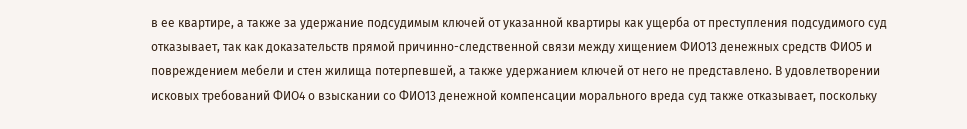в ее квартире, а также за удержание подсудимым ключей от указанной квартиры как ущерба от преступления подсудимого суд отказывает, так как доказательств прямой причинно-следственной связи между хищением ФИО13 денежных средств ФИО5 и повреждением мебели и стен жилища потерпевшей, а также удержанием ключей от него не представлено. В удовлетворении исковых требований ФИО4 о взыскании со ФИО13 денежной компенсации морального вреда суд также отказывает, поскольку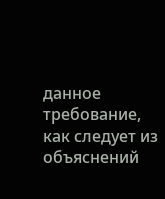данное требование, как следует из объяснений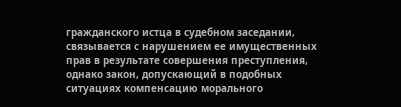гражданского истца в судебном заседании, связывается с нарушением ее имущественных прав в результате совершения преступления, однако закон, допускающий в подобных ситуациях компенсацию морального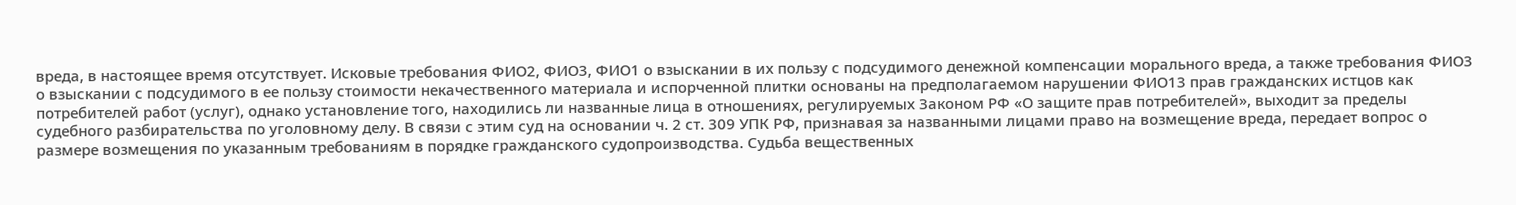вреда, в настоящее время отсутствует. Исковые требования ФИО2, ФИО3, ФИО1 о взыскании в их пользу с подсудимого денежной компенсации морального вреда, а также требования ФИО3 о взыскании с подсудимого в ее пользу стоимости некачественного материала и испорченной плитки основаны на предполагаемом нарушении ФИО13 прав гражданских истцов как потребителей работ (услуг), однако установление того, находились ли названные лица в отношениях, регулируемых Законом РФ «О защите прав потребителей», выходит за пределы судебного разбирательства по уголовному делу. В связи с этим суд на основании ч. 2 ст. 309 УПК РФ, признавая за названными лицами право на возмещение вреда, передает вопрос о размере возмещения по указанным требованиям в порядке гражданского судопроизводства. Судьба вещественных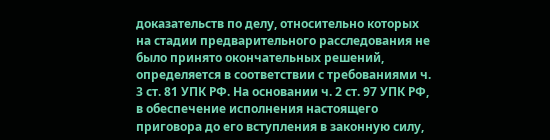доказательств по делу, относительно которых на стадии предварительного расследования не было принято окончательных решений, определяется в соответствии с требованиями ч. 3 ст. 81 УПК РФ. На основании ч. 2 ст. 97 УПК РФ, в обеспечение исполнения настоящего приговора до его вступления в законную силу,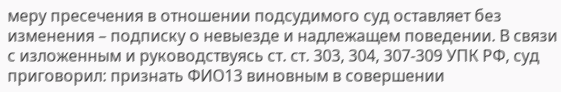меру пресечения в отношении подсудимого суд оставляет без изменения – подписку о невыезде и надлежащем поведении. В связи с изложенным и руководствуясь ст. ст. 303, 304, 307-309 УПК РФ, суд приговорил: признать ФИО13 виновным в совершении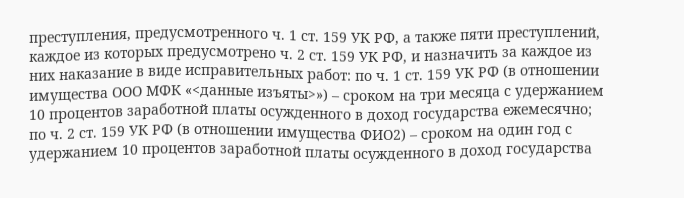преступления, предусмотренного ч. 1 ст. 159 УК РФ, а также пяти преступлений, каждое из которых предусмотрено ч. 2 ст. 159 УК РФ, и назначить за каждое из них наказание в виде исправительных работ: по ч. 1 ст. 159 УК РФ (в отношении имущества ООО МФК «<данные изъяты>») – сроком на три месяца с удержанием 10 процентов заработной платы осужденного в доход государства ежемесячно; по ч. 2 ст. 159 УК РФ (в отношении имущества ФИО2) – сроком на один год с удержанием 10 процентов заработной платы осужденного в доход государства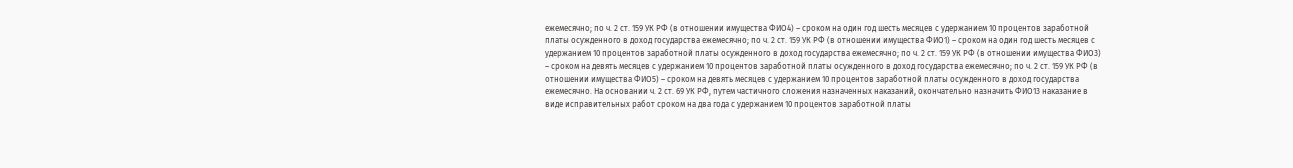ежемесячно; по ч. 2 ст. 159 УК РФ (в отношении имущества ФИО4) – сроком на один год шесть месяцев с удержанием 10 процентов заработной платы осужденного в доход государства ежемесячно; по ч. 2 ст. 159 УК РФ (в отношении имущества ФИО1) – сроком на один год шесть месяцев с удержанием 10 процентов заработной платы осужденного в доход государства ежемесячно; по ч. 2 ст. 159 УК РФ (в отношении имущества ФИО3) – сроком на девять месяцев с удержанием 10 процентов заработной платы осужденного в доход государства ежемесячно; по ч. 2 ст. 159 УК РФ (в отношении имущества ФИО5) – сроком на девять месяцев с удержанием 10 процентов заработной платы осужденного в доход государства ежемесячно. На основании ч. 2 ст. 69 УК РФ, путем частичного сложения назначенных наказаний, окончательно назначить ФИО13 наказание в виде исправительных работ сроком на два года с удержанием 10 процентов заработной платы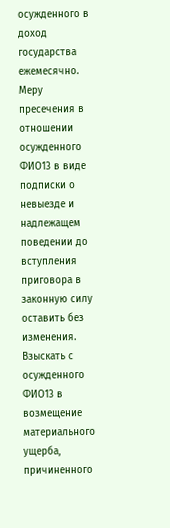осужденного в доход государства ежемесячно. Меру пресечения в отношении осужденного ФИО13 в виде подписки о невыезде и надлежащем поведении до вступления приговора в законную силу оставить без изменения. Взыскать с осужденного ФИО13 в возмещение материального ущерба, причиненного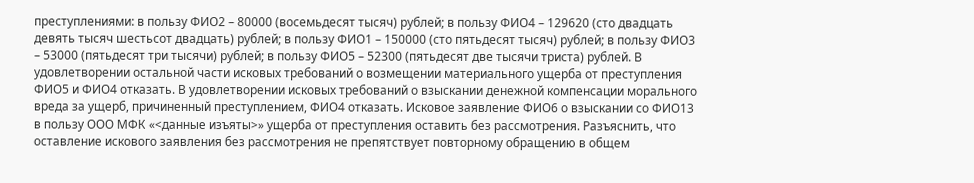преступлениями: в пользу ФИО2 – 80000 (восемьдесят тысяч) рублей; в пользу ФИО4 – 129620 (сто двадцать девять тысяч шестьсот двадцать) рублей; в пользу ФИО1 – 150000 (сто пятьдесят тысяч) рублей; в пользу ФИО3 – 53000 (пятьдесят три тысячи) рублей; в пользу ФИО5 – 52300 (пятьдесят две тысячи триста) рублей. В удовлетворении остальной части исковых требований о возмещении материального ущерба от преступления ФИО5 и ФИО4 отказать. В удовлетворении исковых требований о взыскании денежной компенсации морального вреда за ущерб, причиненный преступлением, ФИО4 отказать. Исковое заявление ФИО6 о взыскании со ФИО13 в пользу ООО МФК «<данные изъяты>» ущерба от преступления оставить без рассмотрения. Разъяснить, что оставление искового заявления без рассмотрения не препятствует повторному обращению в общем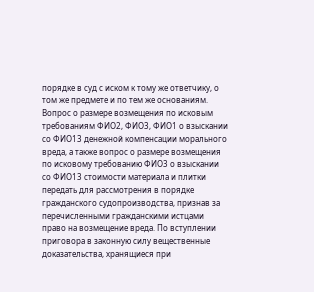порядке в суд с иском к тому же ответчику, о том же предмете и по тем же основаниям. Вопрос о размере возмещения по исковым требованиям ФИО2, ФИО3, ФИО1 о взыскании со ФИО13 денежной компенсации морального вреда, а также вопрос о размере возмещения по исковому требованию ФИО3 о взыскании со ФИО13 стоимости материала и плитки передать для рассмотрения в порядке гражданского судопроизводства, признав за перечисленными гражданскими истцами право на возмещение вреда. По вступлении приговора в законную силу вещественные доказательства, хранящиеся при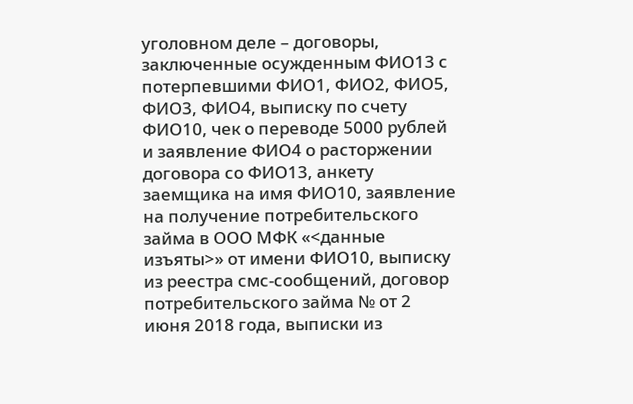уголовном деле – договоры, заключенные осужденным ФИО13 с потерпевшими ФИО1, ФИО2, ФИО5, ФИО3, ФИО4, выписку по счету ФИО10, чек о переводе 5000 рублей и заявление ФИО4 о расторжении договора со ФИО13, анкету заемщика на имя ФИО10, заявление на получение потребительского займа в ООО МФК «<данные изъяты>» от имени ФИО10, выписку из реестра смс-сообщений, договор потребительского займа № от 2 июня 2018 года, выписки из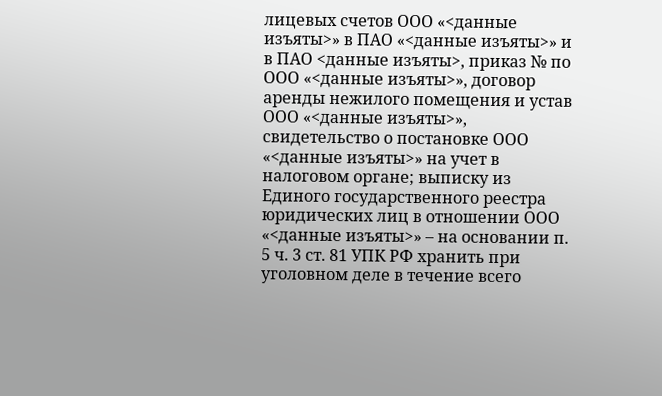лицевых счетов ООО «<данные изъяты>» в ПАО «<данные изъяты>» и в ПАО <данные изъяты>, приказ № по ООО «<данные изъяты>», договор аренды нежилого помещения и устав ООО «<данные изъяты>», свидетельство о постановке ООО «<данные изъяты>» на учет в налоговом органе; выписку из Единого государственного реестра юридических лиц в отношении ООО «<данные изъяты>» – на основании п. 5 ч. 3 ст. 81 УПК РФ хранить при уголовном деле в течение всего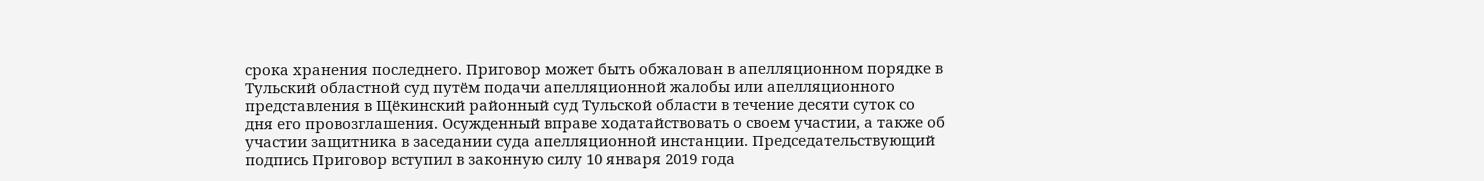срока хранения последнего. Приговор может быть обжалован в апелляционном порядке в Тульский областной суд путём подачи апелляционной жалобы или апелляционного представления в Щёкинский районный суд Тульской области в течение десяти суток со дня его провозглашения. Осужденный вправе ходатайствовать о своем участии, а также об участии защитника в заседании суда апелляционной инстанции. Председательствующий подпись Приговор вступил в законную силу 10 января 2019 года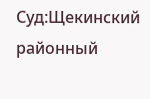Суд:Щекинский районный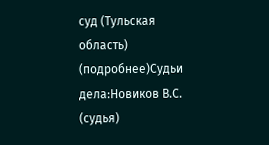суд (Тульская область) (подробнее)Судьи дела:Новиков В.С. (судья)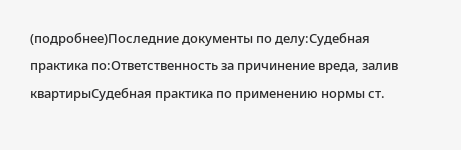(подробнее)Последние документы по делу:Судебная практика по:Ответственность за причинение вреда, залив квартирыСудебная практика по применению нормы ст.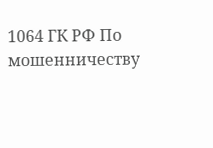1064 ГК РФ По мошенничеству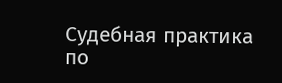Судебная практика по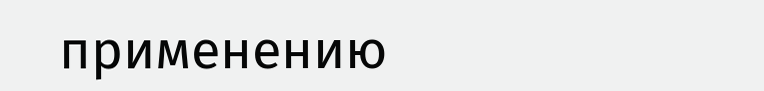применению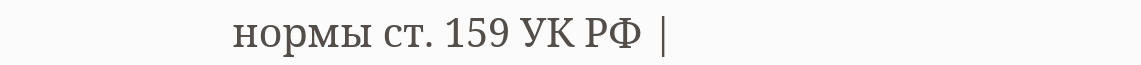нормы ст. 159 УК РФ |